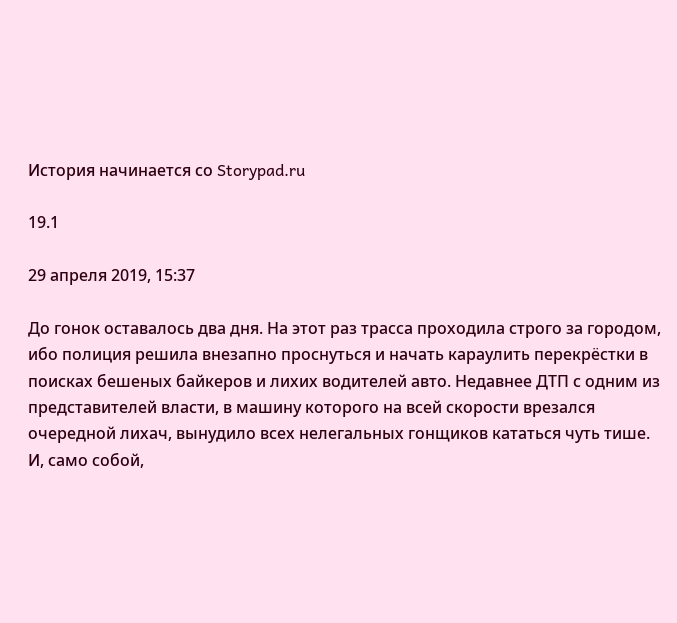История начинается со Storypad.ru

19.1

29 апреля 2019, 15:37

До гонок оставалось два дня. На этот раз трасса проходила строго за городом, ибо полиция решила внезапно проснуться и начать караулить перекрёстки в поисках бешеных байкеров и лихих водителей авто. Недавнее ДТП с одним из представителей власти, в машину которого на всей скорости врезался очередной лихач, вынудило всех нелегальных гонщиков кататься чуть тише. И, само собой,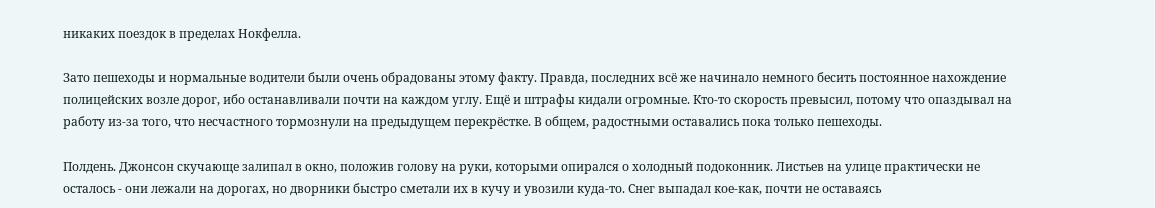никаких поездок в пределах Нокфелла.

Зато пешеходы и нормальные водители были очень обрадованы этому факту. Правда, последних всё же начинало немного бесить постоянное нахождение полицейских возле дорог, ибо останавливали почти на каждом углу. Ещё и штрафы кидали огромные. Кто-то скорость превысил, потому что опаздывал на работу из-за того, что несчастного тормознули на предыдущем перекрёстке. В общем, радостными оставались пока только пешеходы.

Полдень. Джонсон скучающе залипал в окно, положив голову на руки, которыми опирался о холодный подоконник. Листьев на улице практически не осталось - они лежали на дорогах, но дворники быстро сметали их в кучу и увозили куда-то. Снег выпадал кое-как, почти не оставаясь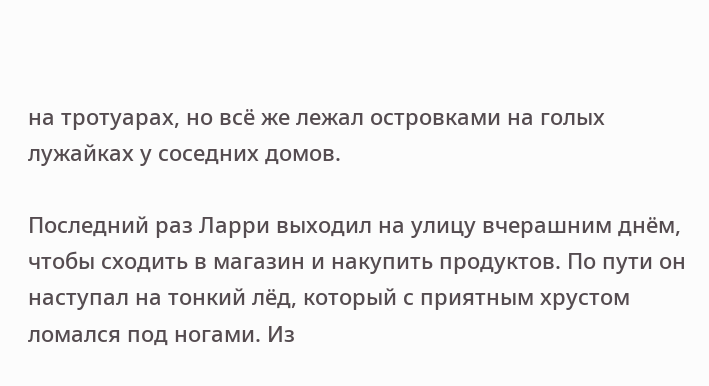на тротуарах, но всё же лежал островками на голых лужайках у соседних домов.

Последний раз Ларри выходил на улицу вчерашним днём, чтобы сходить в магазин и накупить продуктов. По пути он наступал на тонкий лёд, который с приятным хрустом ломался под ногами. Из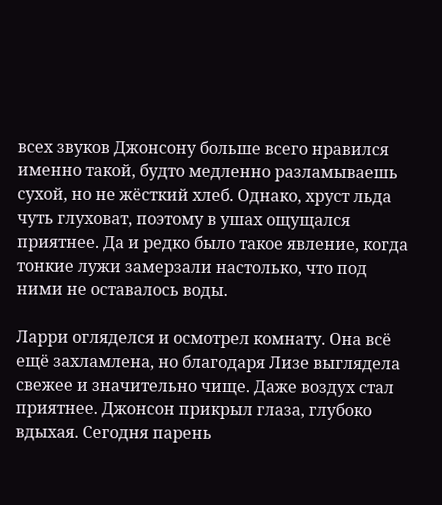всех звуков Джонсону больше всего нравился именно такой, будто медленно разламываешь сухой, но не жёсткий хлеб. Однако, хруст льда чуть глуховат, поэтому в ушах ощущался приятнее. Да и редко было такое явление, когда тонкие лужи замерзали настолько, что под ними не оставалось воды.

Ларри огляделся и осмотрел комнату. Она всё ещё захламлена, но благодаря Лизе выглядела свежее и значительно чище. Даже воздух стал приятнее. Джонсон прикрыл глаза, глубоко вдыхая. Сегодня парень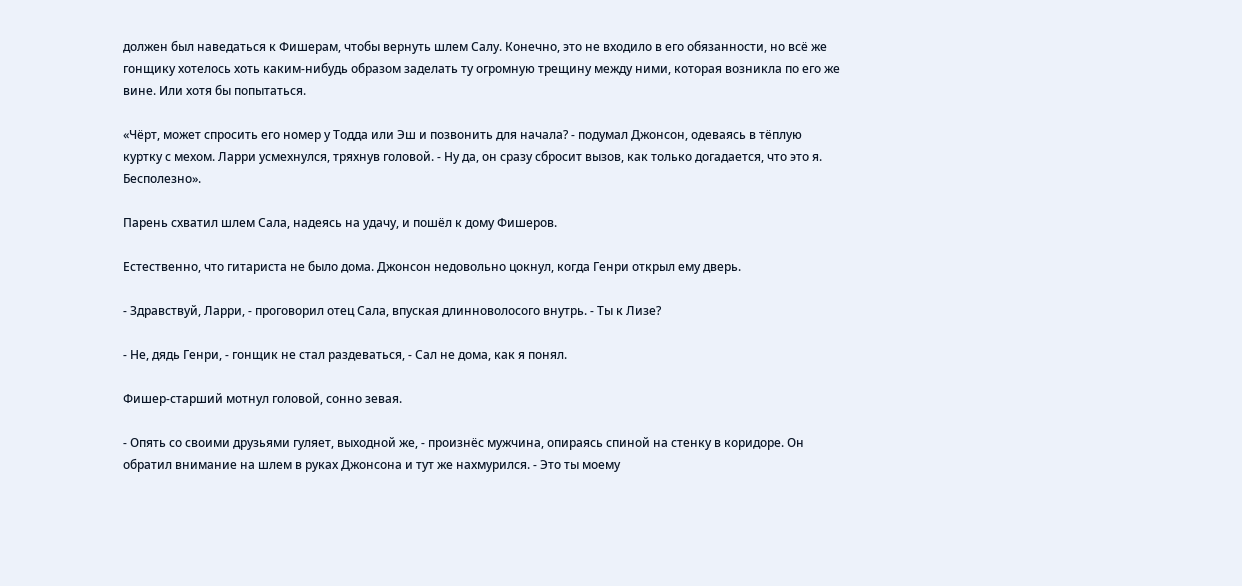должен был наведаться к Фишерам, чтобы вернуть шлем Салу. Конечно, это не входило в его обязанности, но всё же гонщику хотелось хоть каким-нибудь образом заделать ту огромную трещину между ними, которая возникла по его же вине. Или хотя бы попытаться.

«Чёрт, может спросить его номер у Тодда или Эш и позвонить для начала? - подумал Джонсон, одеваясь в тёплую куртку с мехом. Ларри усмехнулся, тряхнув головой. - Ну да, он сразу сбросит вызов, как только догадается, что это я. Бесполезно».

Парень схватил шлем Сала, надеясь на удачу, и пошёл к дому Фишеров.

Естественно, что гитариста не было дома. Джонсон недовольно цокнул, когда Генри открыл ему дверь.

- Здравствуй, Ларри, - проговорил отец Сала, впуская длинноволосого внутрь. - Ты к Лизе?

- Не, дядь Генри, - гонщик не стал раздеваться, - Сал не дома, как я понял.

Фишер-старший мотнул головой, сонно зевая.

- Опять со своими друзьями гуляет, выходной же, - произнёс мужчина, опираясь спиной на стенку в коридоре. Он обратил внимание на шлем в руках Джонсона и тут же нахмурился. - Это ты моему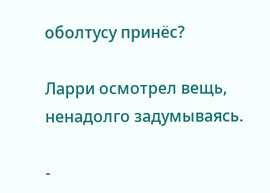оболтусу принёс?

Ларри осмотрел вещь, ненадолго задумываясь.

-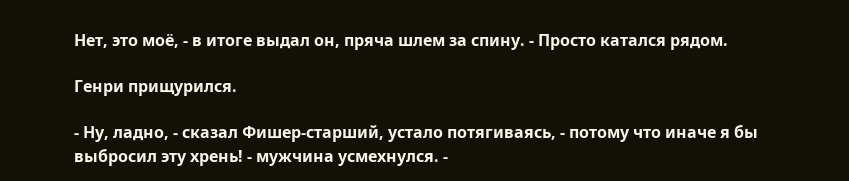Нет, это моё, - в итоге выдал он, пряча шлем за спину. - Просто катался рядом.

Генри прищурился.

- Ну, ладно, - сказал Фишер-старший, устало потягиваясь, - потому что иначе я бы выбросил эту хрень! - мужчина усмехнулся. -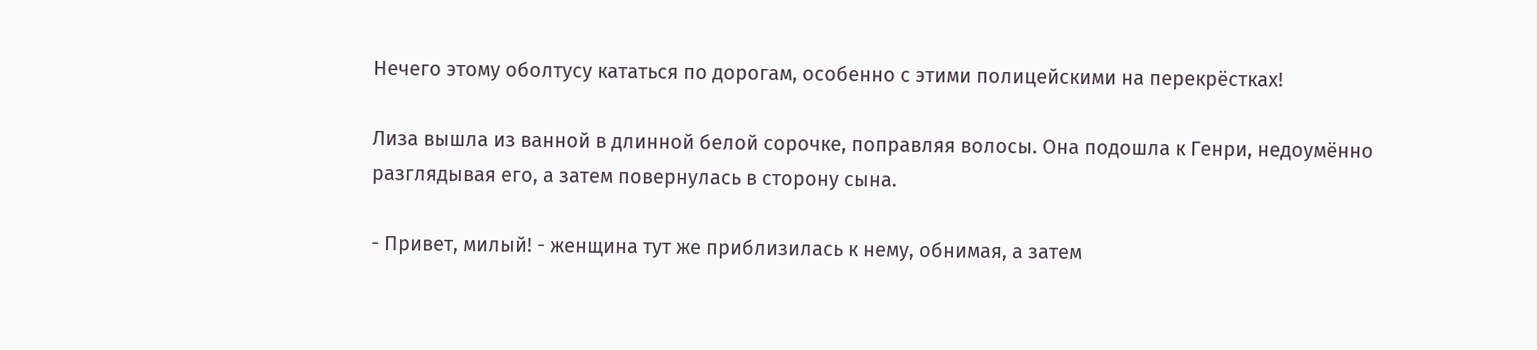Нечего этому оболтусу кататься по дорогам, особенно с этими полицейскими на перекрёстках!

Лиза вышла из ванной в длинной белой сорочке, поправляя волосы. Она подошла к Генри, недоумённо разглядывая его, а затем повернулась в сторону сына.

- Привет, милый! - женщина тут же приблизилась к нему, обнимая, а затем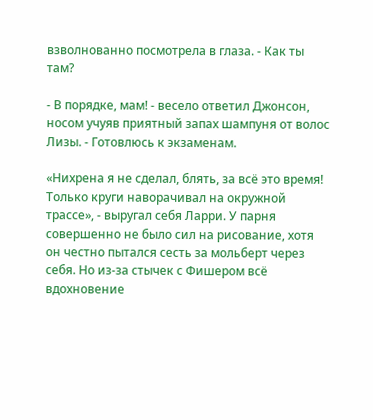взволнованно посмотрела в глаза. - Как ты там?

- В порядке, мам! - весело ответил Джонсон, носом учуяв приятный запах шампуня от волос Лизы. - Готовлюсь к экзаменам.

«Нихрена я не сделал, блять, за всё это время! Только круги наворачивал на окружной трассе», - выругал себя Ларри. У парня совершенно не было сил на рисование, хотя он честно пытался сесть за мольберт через себя. Но из-за стычек с Фишером всё вдохновение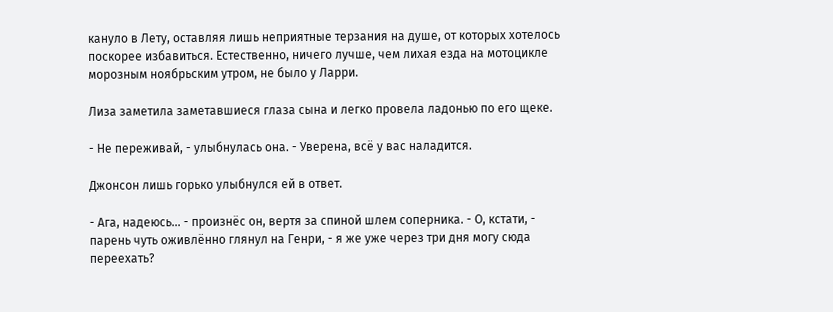кануло в Лету, оставляя лишь неприятные терзания на душе, от которых хотелось поскорее избавиться. Естественно, ничего лучше, чем лихая езда на мотоцикле морозным ноябрьским утром, не было у Ларри.

Лиза заметила заметавшиеся глаза сына и легко провела ладонью по его щеке.

- Не переживай, - улыбнулась она. - Уверена, всё у вас наладится.

Джонсон лишь горько улыбнулся ей в ответ.

- Ага, надеюсь... - произнёс он, вертя за спиной шлем соперника. - О, кстати, - парень чуть оживлённо глянул на Генри, - я же уже через три дня могу сюда переехать?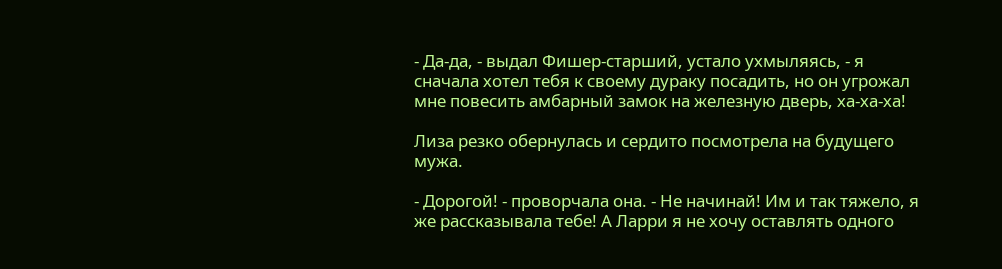- Да-да, - выдал Фишер-старший, устало ухмыляясь, - я сначала хотел тебя к своему дураку посадить, но он угрожал мне повесить амбарный замок на железную дверь, ха-ха-ха!

Лиза резко обернулась и сердито посмотрела на будущего мужа.

- Дорогой! - проворчала она. - Не начинай! Им и так тяжело, я же рассказывала тебе! А Ларри я не хочу оставлять одного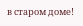в старом доме!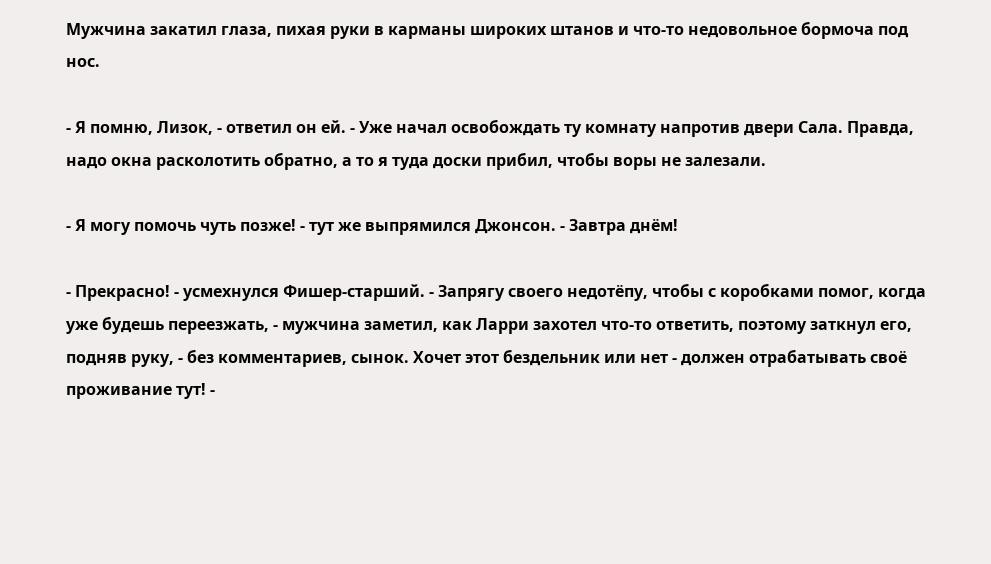Мужчина закатил глаза, пихая руки в карманы широких штанов и что-то недовольное бормоча под нос.

- Я помню, Лизок, - ответил он ей. - Уже начал освобождать ту комнату напротив двери Сала. Правда, надо окна расколотить обратно, а то я туда доски прибил, чтобы воры не залезали.

- Я могу помочь чуть позже! - тут же выпрямился Джонсон. - Завтра днём!

- Прекрасно! - усмехнулся Фишер-старший. - Запрягу своего недотёпу, чтобы с коробками помог, когда уже будешь переезжать, - мужчина заметил, как Ларри захотел что-то ответить, поэтому заткнул его, подняв руку, - без комментариев, сынок. Хочет этот бездельник или нет - должен отрабатывать своё проживание тут! -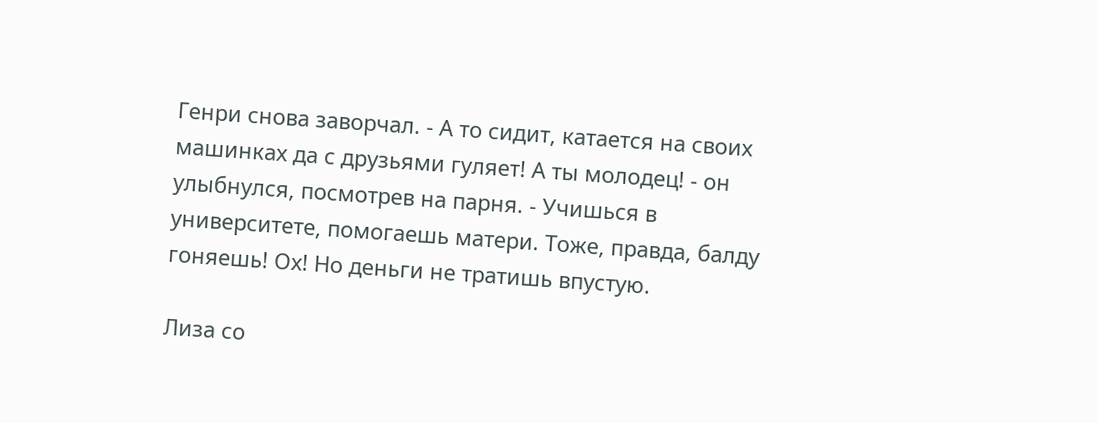Генри снова заворчал. - А то сидит, катается на своих машинках да с друзьями гуляет! А ты молодец! - он улыбнулся, посмотрев на парня. - Учишься в университете, помогаешь матери. Тоже, правда, балду гоняешь! Ох! Но деньги не тратишь впустую.

Лиза со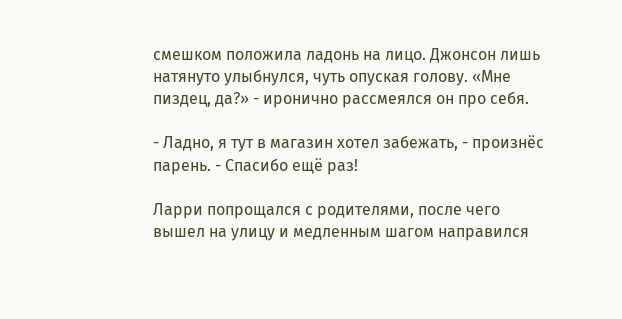смешком положила ладонь на лицо. Джонсон лишь натянуто улыбнулся, чуть опуская голову. «Мне пиздец, да?» - иронично рассмеялся он про себя.

- Ладно, я тут в магазин хотел забежать, - произнёс парень. - Спасибо ещё раз!

Ларри попрощался с родителями, после чего вышел на улицу и медленным шагом направился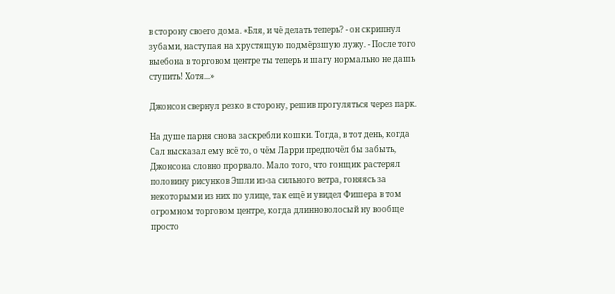в сторону своего дома. «Бля, и чё делать теперь? - он скрипнул зубами, наступая на хрустящую подмёрзшую лужу. - После того выебона в торговом центре ты теперь и шагу нормально не дашь ступить! Хотя...»

Джонсон свернул резко в сторону, решив прогуляться через парк.

На душе парня снова заскребли кошки. Тогда, в тот день, когда Сал высказал ему всё то, о чём Ларри предпочёл бы забыть, Джонсона словно прорвало. Мало того, что гонщик растерял половину рисунков Эшли из-за сильного ветра, гоняясь за некоторыми из них по улице, так ещё и увидел Фишера в том огромном торговом центре, когда длинноволосый ну вообще просто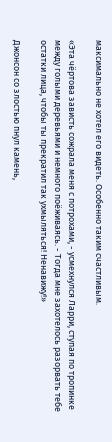максимально не хотел его видеть. Особенно таким счастливым.

«Эта чёртова зависть сожрала меня с потрохами, - усмехнулся Ларри, ступая по тропинке между голыми деревьями и немного поёживаясь. - Тогда мне захотелось разорвать тебе остатки лица, чтобы ты прекратил так ухмыляться! Ненавижу!»

Джонсон со злостью пнул камень,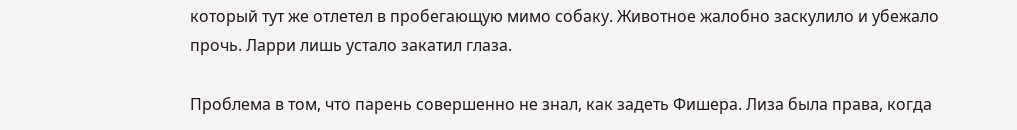который тут же отлетел в пробегающую мимо собаку. Животное жалобно заскулило и убежало прочь. Ларри лишь устало закатил глаза.

Проблема в том, что парень совершенно не знал, как задеть Фишера. Лиза была права, когда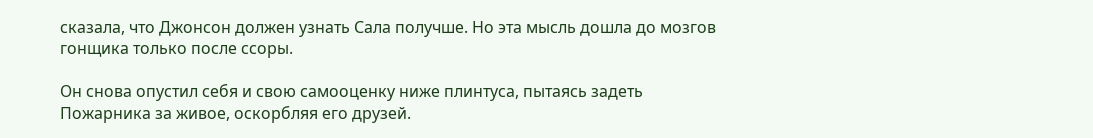сказала, что Джонсон должен узнать Сала получше. Но эта мысль дошла до мозгов гонщика только после ссоры.

Он снова опустил себя и свою самооценку ниже плинтуса, пытаясь задеть Пожарника за живое, оскорбляя его друзей.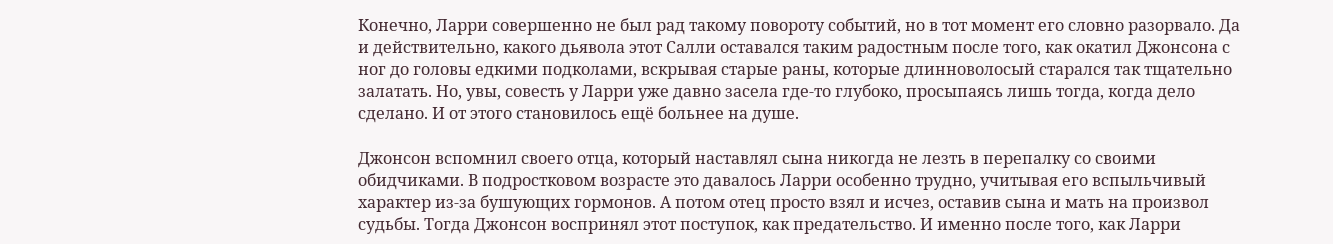Конечно, Ларри совершенно не был рад такому повороту событий, но в тот момент его словно разорвало. Да и действительно, какого дьявола этот Салли оставался таким радостным после того, как окатил Джонсона с ног до головы едкими подколами, вскрывая старые раны, которые длинноволосый старался так тщательно залатать. Но, увы, совесть у Ларри уже давно засела где-то глубоко, просыпаясь лишь тогда, когда дело сделано. И от этого становилось ещё больнее на душе.

Джонсон вспомнил своего отца, который наставлял сына никогда не лезть в перепалку со своими обидчиками. В подростковом возрасте это давалось Ларри особенно трудно, учитывая его вспыльчивый характер из-за бушующих гормонов. А потом отец просто взял и исчез, оставив сына и мать на произвол судьбы. Тогда Джонсон воспринял этот поступок, как предательство. И именно после того, как Ларри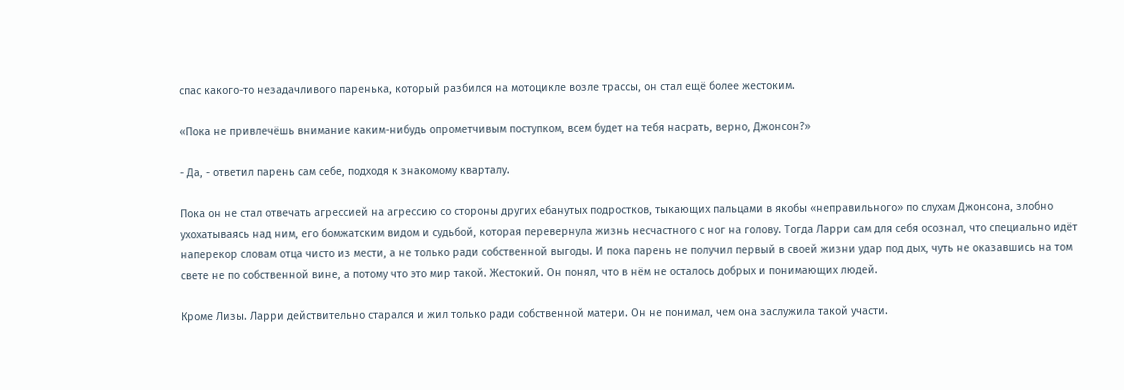спас какого-то незадачливого паренька, который разбился на мотоцикле возле трассы, он стал ещё более жестоким.

«Пока не привлечёшь внимание каким-нибудь опрометчивым поступком, всем будет на тебя насрать, верно, Джонсон?»

- Да, - ответил парень сам себе, подходя к знакомому кварталу.

Пока он не стал отвечать агрессией на агрессию со стороны других ебанутых подростков, тыкающих пальцами в якобы «неправильного» по слухам Джонсона, злобно ухохатываясь над ним, его бомжатским видом и судьбой, которая перевернула жизнь несчастного с ног на голову. Тогда Ларри сам для себя осознал, что специально идёт наперекор словам отца чисто из мести, а не только ради собственной выгоды. И пока парень не получил первый в своей жизни удар под дых, чуть не оказавшись на том свете не по собственной вине, а потому что это мир такой. Жестокий. Он понял, что в нём не осталось добрых и понимающих людей.

Кроме Лизы. Ларри действительно старался и жил только ради собственной матери. Он не понимал, чем она заслужила такой участи.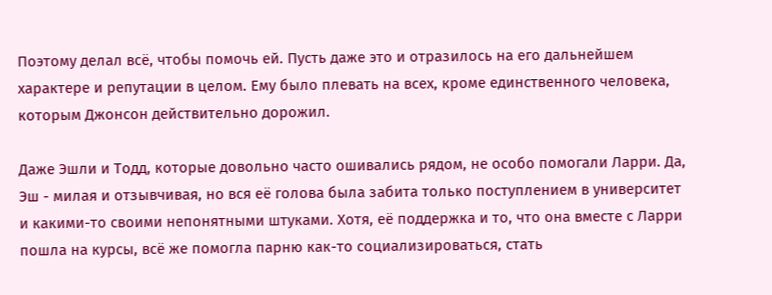Поэтому делал всё, чтобы помочь ей. Пусть даже это и отразилось на его дальнейшем характере и репутации в целом. Ему было плевать на всех, кроме единственного человека, которым Джонсон действительно дорожил.

Даже Эшли и Тодд, которые довольно часто ошивались рядом, не особо помогали Ларри. Да, Эш - милая и отзывчивая, но вся её голова была забита только поступлением в университет и какими-то своими непонятными штуками. Хотя, её поддержка и то, что она вместе с Ларри пошла на курсы, всё же помогла парню как-то социализироваться, стать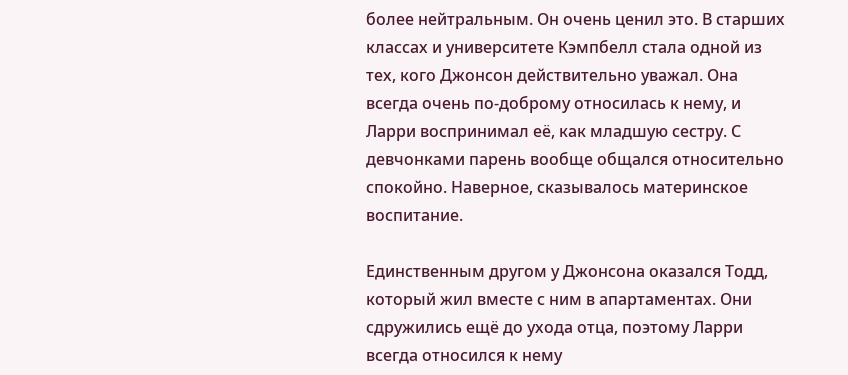более нейтральным. Он очень ценил это. В старших классах и университете Кэмпбелл стала одной из тех, кого Джонсон действительно уважал. Она всегда очень по-доброму относилась к нему, и Ларри воспринимал её, как младшую сестру. С девчонками парень вообще общался относительно спокойно. Наверное, сказывалось материнское воспитание.

Единственным другом у Джонсона оказался Тодд, который жил вместе с ним в апартаментах. Они сдружились ещё до ухода отца, поэтому Ларри всегда относился к нему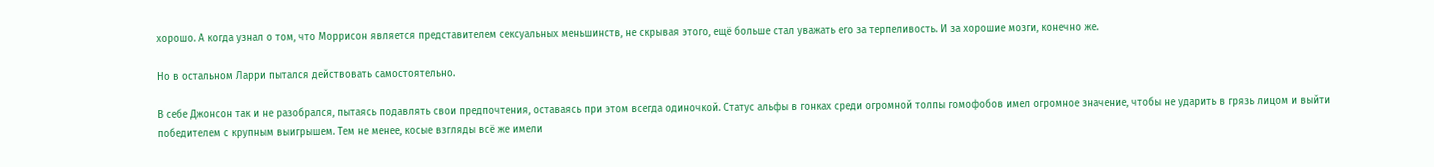хорошо. А когда узнал о том, что Моррисон является представителем сексуальных меньшинств, не скрывая этого, ещё больше стал уважать его за терпеливость. И за хорошие мозги, конечно же.

Но в остальном Ларри пытался действовать самостоятельно.

В себе Джонсон так и не разобрался, пытаясь подавлять свои предпочтения, оставаясь при этом всегда одиночкой. Статус альфы в гонках среди огромной толпы гомофобов имел огромное значение, чтобы не ударить в грязь лицом и выйти победителем с крупным выигрышем. Тем не менее, косые взгляды всё же имели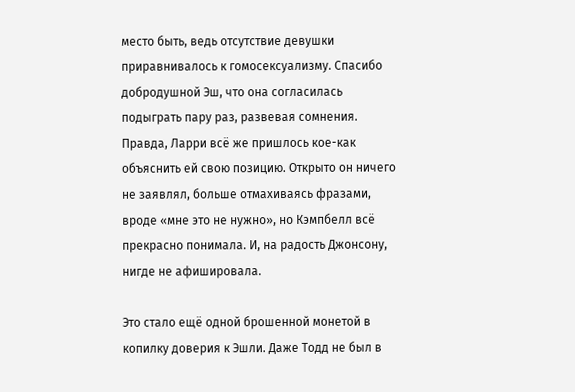место быть, ведь отсутствие девушки приравнивалось к гомосексуализму. Спасибо добродушной Эш, что она согласилась подыграть пару раз, развевая сомнения. Правда, Ларри всё же пришлось кое-как объяснить ей свою позицию. Открыто он ничего не заявлял, больше отмахиваясь фразами, вроде «мне это не нужно», но Кэмпбелл всё прекрасно понимала. И, на радость Джонсону, нигде не афишировала.

Это стало ещё одной брошенной монетой в копилку доверия к Эшли. Даже Тодд не был в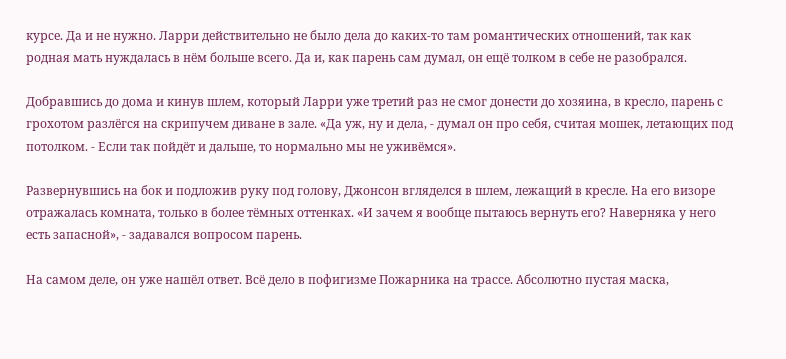курсе. Да и не нужно. Ларри действительно не было дела до каких-то там романтических отношений, так как родная мать нуждалась в нём больше всего. Да и, как парень сам думал, он ещё толком в себе не разобрался.

Добравшись до дома и кинув шлем, который Ларри уже третий раз не смог донести до хозяина, в кресло, парень с грохотом разлёгся на скрипучем диване в зале. «Да уж, ну и дела, - думал он про себя, считая мошек, летающих под потолком. - Если так пойдёт и дальше, то нормально мы не уживёмся».

Развернувшись на бок и подложив руку под голову, Джонсон вгляделся в шлем, лежащий в кресле. На его визоре отражалась комната, только в более тёмных оттенках. «И зачем я вообще пытаюсь вернуть его? Наверняка у него есть запасной», - задавался вопросом парень.

На самом деле, он уже нашёл ответ. Всё дело в пофигизме Пожарника на трассе. Абсолютно пустая маска,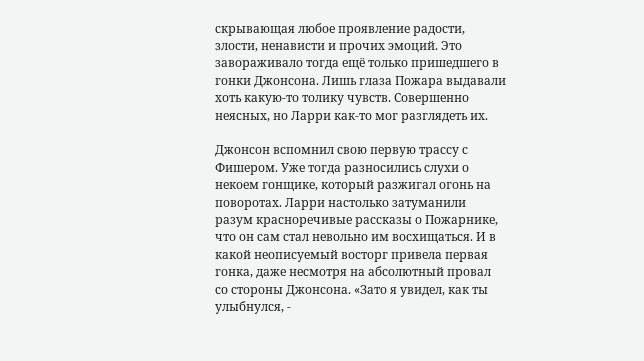скрывающая любое проявление радости, злости, ненависти и прочих эмоций. Это завораживало тогда ещё только пришедшего в гонки Джонсона. Лишь глаза Пожара выдавали хоть какую-то толику чувств. Совершенно неясных, но Ларри как-то мог разглядеть их.

Джонсон вспомнил свою первую трассу с Фишером. Уже тогда разносились слухи о некоем гонщике, который разжигал огонь на поворотах. Ларри настолько затуманили разум красноречивые рассказы о Пожарнике, что он сам стал невольно им восхищаться. И в какой неописуемый восторг привела первая гонка, даже несмотря на абсолютный провал со стороны Джонсона. «Зато я увидел, как ты улыбнулся, -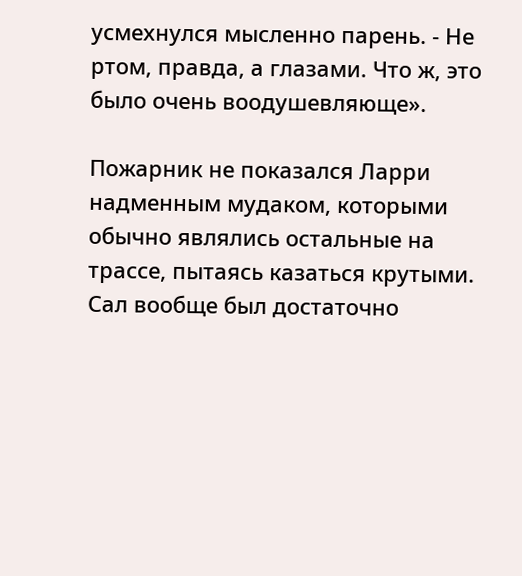усмехнулся мысленно парень. - Не ртом, правда, а глазами. Что ж, это было очень воодушевляюще».

Пожарник не показался Ларри надменным мудаком, которыми обычно являлись остальные на трассе, пытаясь казаться крутыми. Сал вообще был достаточно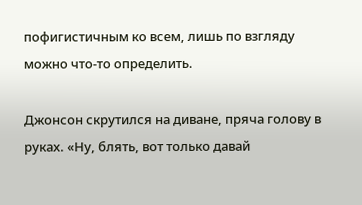пофигистичным ко всем, лишь по взгляду можно что-то определить.

Джонсон скрутился на диване, пряча голову в руках. «Ну, блять, вот только давай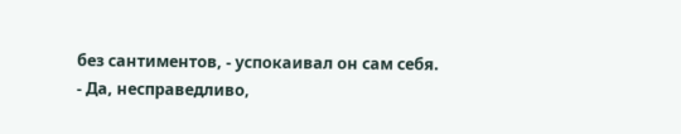без сантиментов, - успокаивал он сам себя. - Да, несправедливо,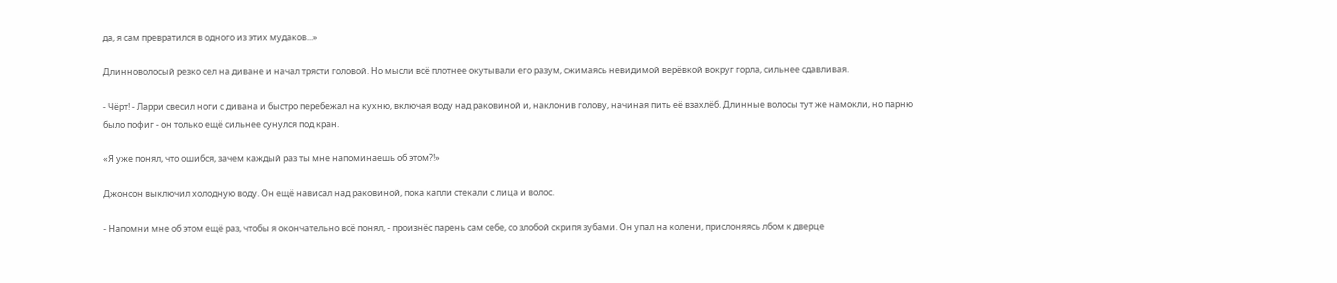да, я сам превратился в одного из этих мудаков...»

Длинноволосый резко сел на диване и начал трясти головой. Но мысли всё плотнее окутывали его разум, сжимаясь невидимой верёвкой вокруг горла, сильнее сдавливая.

- Чёрт! - Ларри свесил ноги с дивана и быстро перебежал на кухню, включая воду над раковиной и, наклонив голову, начиная пить её взахлёб. Длинные волосы тут же намокли, но парню было пофиг - он только ещё сильнее сунулся под кран.

«Я уже понял, что ошибся, зачем каждый раз ты мне напоминаешь об этом?!»

Джонсон выключил холодную воду. Он ещё нависал над раковиной, пока капли стекали с лица и волос.

- Напомни мне об этом ещё раз, чтобы я окончательно всё понял, - произнёс парень сам себе, со злобой скрипя зубами. Он упал на колени, прислоняясь лбом к дверце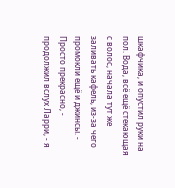шкафчика, и опустил руки на пол. Вода, всё ещё стекающая с волос, начала тут же заливать кафель, из-за чего промокли ещё и джинсы. - Просто прекрасно, - продолжил вслух Ларри, - я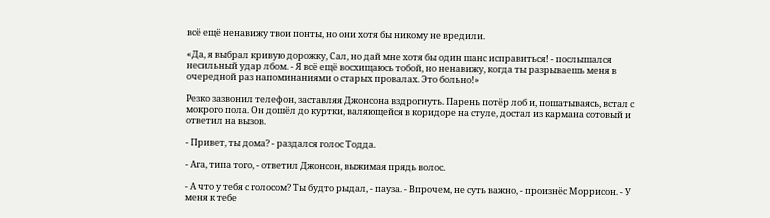всё ещё ненавижу твои понты, но они хотя бы никому не вредили.

«Да, я выбрал кривую дорожку, Сал, но дай мне хотя бы один шанс исправиться! - послышался несильный удар лбом. - Я всё ещё восхищаюсь тобой, но ненавижу, когда ты разрываешь меня в очередной раз напоминаниями о старых провалах. Это больно!»

Резко зазвонил телефон, заставляя Джонсона вздрогнуть. Парень потёр лоб и, пошатываясь, встал с мокрого пола. Он дошёл до куртки, валяющейся в коридоре на стуле, достал из кармана сотовый и ответил на вызов.

- Привет, ты дома? - раздался голос Тодда.

- Ага, типа того, - ответил Джонсон, выжимая прядь волос.

- А что у тебя с голосом? Ты будто рыдал, - пауза. - Впрочем, не суть важно, - произнёс Моррисон. - У меня к тебе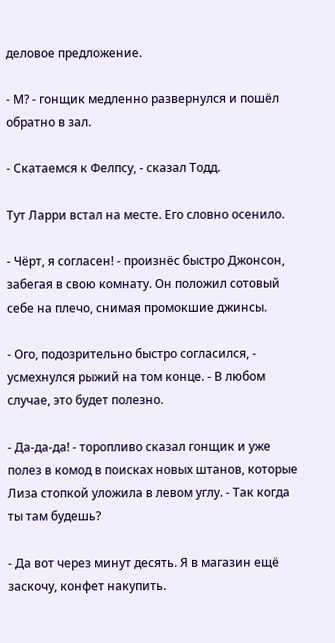деловое предложение.

- М? - гонщик медленно развернулся и пошёл обратно в зал.

- Скатаемся к Фелпсу, - сказал Тодд.

Тут Ларри встал на месте. Его словно осенило.

- Чёрт, я согласен! - произнёс быстро Джонсон, забегая в свою комнату. Он положил сотовый себе на плечо, снимая промокшие джинсы.

- Ого, подозрительно быстро согласился, - усмехнулся рыжий на том конце. - В любом случае, это будет полезно.

- Да-да-да! - торопливо сказал гонщик и уже полез в комод в поисках новых штанов, которые Лиза стопкой уложила в левом углу. - Так когда ты там будешь?

- Да вот через минут десять. Я в магазин ещё заскочу, конфет накупить.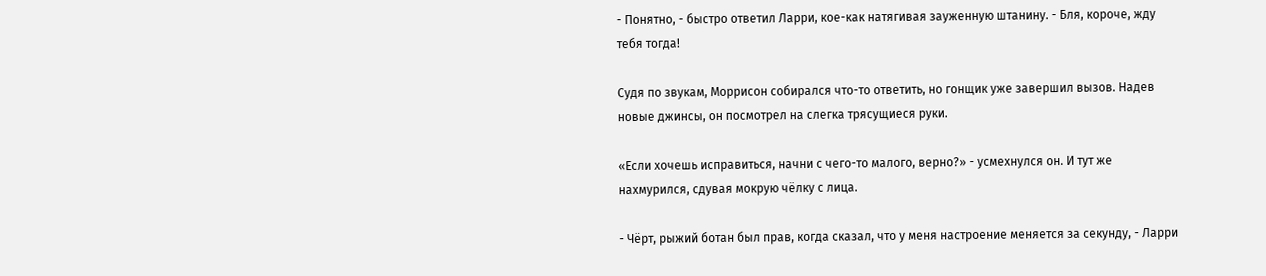- Понятно, - быстро ответил Ларри, кое-как натягивая зауженную штанину. - Бля, короче, жду тебя тогда!

Судя по звукам, Моррисон собирался что-то ответить, но гонщик уже завершил вызов. Надев новые джинсы, он посмотрел на слегка трясущиеся руки.

«Если хочешь исправиться, начни с чего-то малого, верно?» - усмехнулся он. И тут же нахмурился, сдувая мокрую чёлку с лица.

- Чёрт, рыжий ботан был прав, когда сказал, что у меня настроение меняется за секунду, - Ларри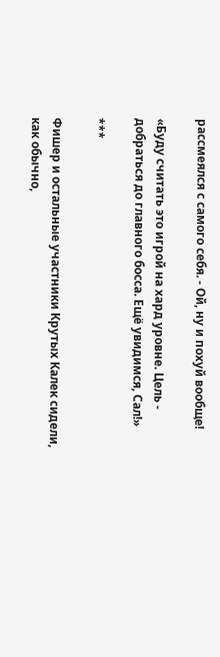рассмеялся с самого себя. - Ой, ну и похуй вообще!

«Буду считать это игрой на хард уровне. Цель - добраться до главного босса. Ещё увидимся, Сал!»

***

Фишер и остальные участники Крутых Калек сидели, как обычно,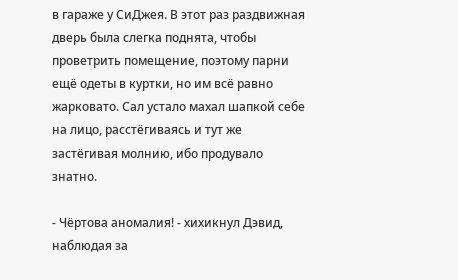в гараже у СиДжея. В этот раз раздвижная дверь была слегка поднята, чтобы проветрить помещение, поэтому парни ещё одеты в куртки, но им всё равно жарковато. Сал устало махал шапкой себе на лицо, расстёгиваясь и тут же застёгивая молнию, ибо продувало знатно.

- Чёртова аномалия! - хихикнул Дэвид, наблюдая за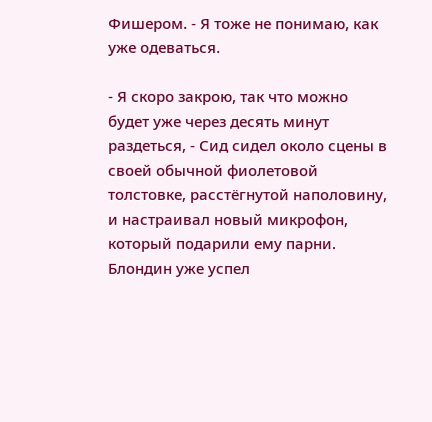Фишером. - Я тоже не понимаю, как уже одеваться.

- Я скоро закрою, так что можно будет уже через десять минут раздеться, - Сид сидел около сцены в своей обычной фиолетовой толстовке, расстёгнутой наполовину, и настраивал новый микрофон, который подарили ему парни. Блондин уже успел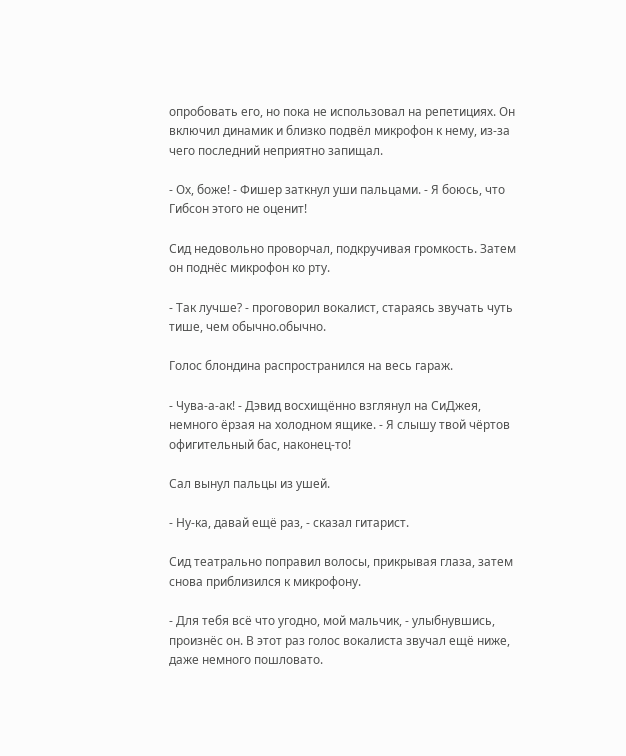опробовать его, но пока не использовал на репетициях. Он включил динамик и близко подвёл микрофон к нему, из-за чего последний неприятно запищал.

- Ох, боже! - Фишер заткнул уши пальцами. - Я боюсь, что Гибсон этого не оценит!

Сид недовольно проворчал, подкручивая громкость. Затем он поднёс микрофон ко рту.

- Так лучше? - проговорил вокалист, стараясь звучать чуть тише, чем обычно.обычно.

Голос блондина распространился на весь гараж.

- Чува-а-ак! - Дэвид восхищённо взглянул на СиДжея, немного ёрзая на холодном ящике. - Я слышу твой чёртов офигительный бас, наконец-то!

Сал вынул пальцы из ушей.

- Ну-ка, давай ещё раз, - сказал гитарист.

Сид театрально поправил волосы, прикрывая глаза, затем снова приблизился к микрофону.

- Для тебя всё что угодно, мой мальчик, - улыбнувшись, произнёс он. В этот раз голос вокалиста звучал ещё ниже, даже немного пошловато.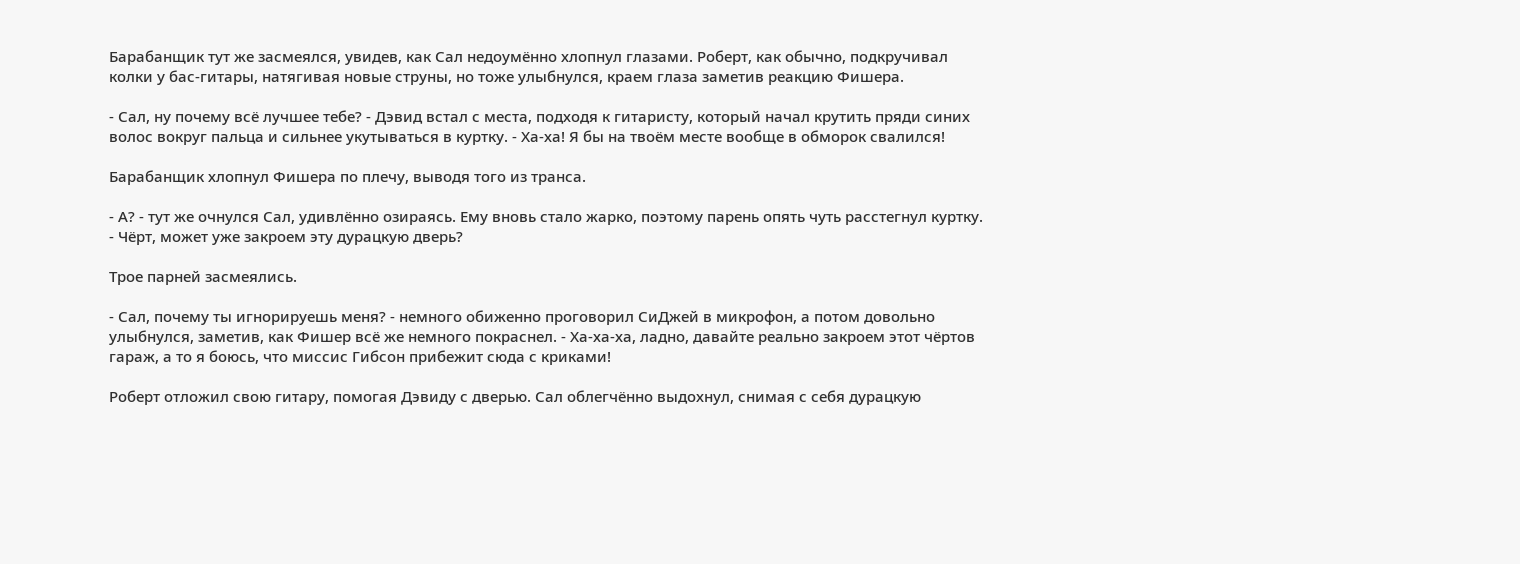Барабанщик тут же засмеялся, увидев, как Сал недоумённо хлопнул глазами. Роберт, как обычно, подкручивал колки у бас-гитары, натягивая новые струны, но тоже улыбнулся, краем глаза заметив реакцию Фишера.

- Сал, ну почему всё лучшее тебе? - Дэвид встал с места, подходя к гитаристу, который начал крутить пряди синих волос вокруг пальца и сильнее укутываться в куртку. - Ха-ха! Я бы на твоём месте вообще в обморок свалился!

Барабанщик хлопнул Фишера по плечу, выводя того из транса.

- А? - тут же очнулся Сал, удивлённо озираясь. Ему вновь стало жарко, поэтому парень опять чуть расстегнул куртку. - Чёрт, может уже закроем эту дурацкую дверь?

Трое парней засмеялись.

- Сал, почему ты игнорируешь меня? - немного обиженно проговорил СиДжей в микрофон, а потом довольно улыбнулся, заметив, как Фишер всё же немного покраснел. - Ха-ха-ха, ладно, давайте реально закроем этот чёртов гараж, а то я боюсь, что миссис Гибсон прибежит сюда с криками!

Роберт отложил свою гитару, помогая Дэвиду с дверью. Сал облегчённо выдохнул, снимая с себя дурацкую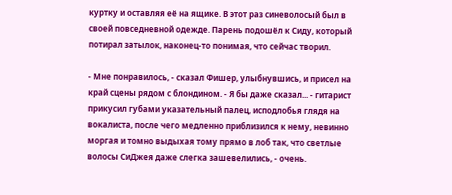куртку и оставляя её на ящике. В этот раз синеволосый был в своей повседневной одежде. Парень подошёл к Сиду, который потирал затылок, наконец-то понимая, что сейчас творил.

- Мне понравилось, - сказал Фишер, улыбнувшись, и присел на край сцены рядом с блондином. - Я бы даже сказал... - гитарист прикусил губами указательный палец, исподлобья глядя на вокалиста, после чего медленно приблизился к нему, невинно моргая и томно выдыхая тому прямо в лоб так, что светлые волосы СиДжея даже слегка зашевелились, - очень.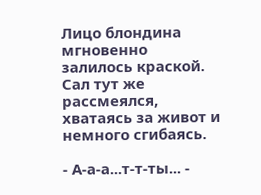Лицо блондина мгновенно залилось краской. Сал тут же рассмеялся, хватаясь за живот и немного сгибаясь.

- А-а-а...т-т-ты... -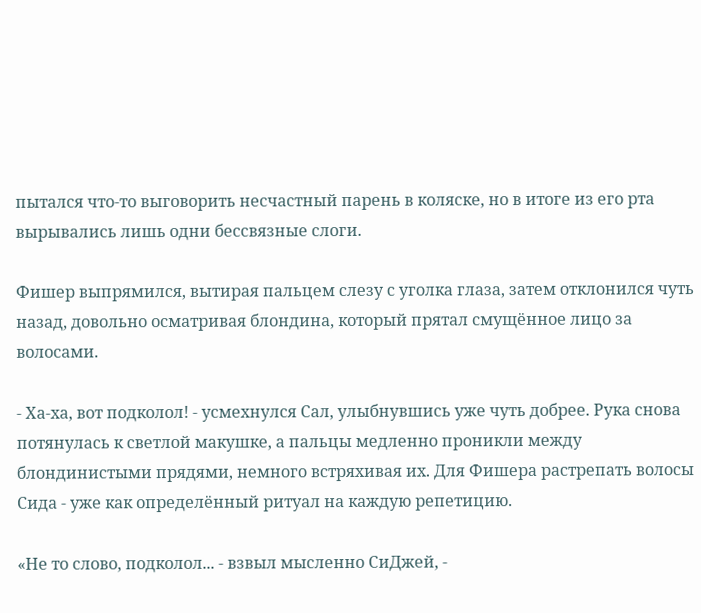пытался что-то выговорить несчастный парень в коляске, но в итоге из его рта вырывались лишь одни бессвязные слоги.

Фишер выпрямился, вытирая пальцем слезу с уголка глаза, затем отклонился чуть назад, довольно осматривая блондина, который прятал смущённое лицо за волосами.

- Ха-ха, вот подколол! - усмехнулся Сал, улыбнувшись уже чуть добрее. Рука снова потянулась к светлой макушке, а пальцы медленно проникли между блондинистыми прядями, немного встряхивая их. Для Фишера растрепать волосы Сида - уже как определённый ритуал на каждую репетицию.

«Не то слово, подколол... - взвыл мысленно СиДжей, -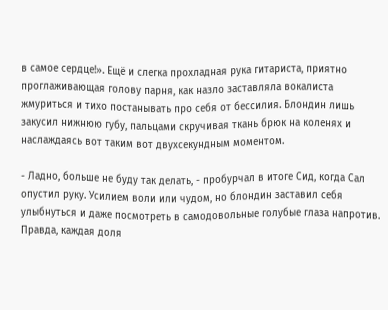в самое сердце!». Ещё и слегка прохладная рука гитариста, приятно проглаживающая голову парня, как назло заставляла вокалиста жмуриться и тихо постанывать про себя от бессилия. Блондин лишь закусил нижнюю губу, пальцами скручивая ткань брюк на коленях и наслаждаясь вот таким вот двухсекундным моментом.

- Ладно, больше не буду так делать, - пробурчал в итоге Сид, когда Сал опустил руку. Усилием воли или чудом, но блондин заставил себя улыбнуться и даже посмотреть в самодовольные голубые глаза напротив. Правда, каждая доля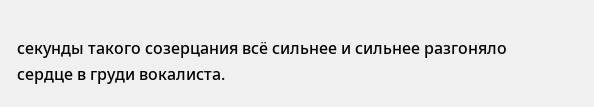секунды такого созерцания всё сильнее и сильнее разгоняло сердце в груди вокалиста.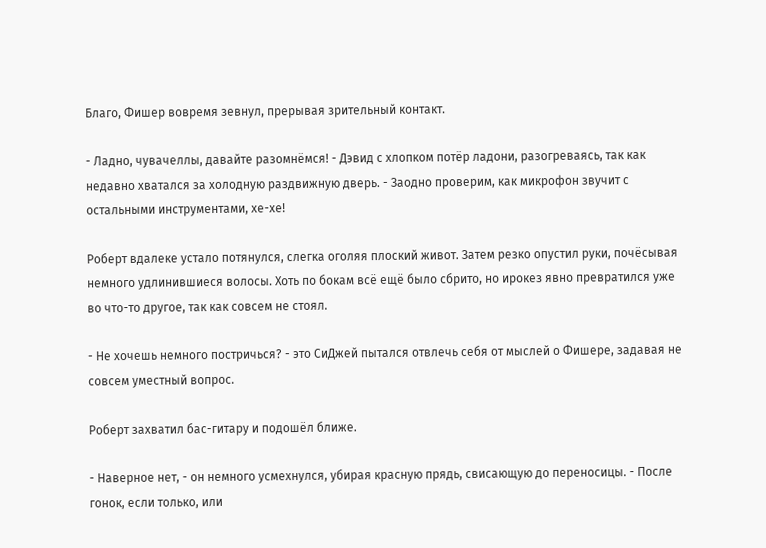Благо, Фишер вовремя зевнул, прерывая зрительный контакт.

- Ладно, чувачеллы, давайте разомнёмся! - Дэвид с хлопком потёр ладони, разогреваясь, так как недавно хватался за холодную раздвижную дверь. - Заодно проверим, как микрофон звучит с остальными инструментами, хе-хе!

Роберт вдалеке устало потянулся, слегка оголяя плоский живот. Затем резко опустил руки, почёсывая немного удлинившиеся волосы. Хоть по бокам всё ещё было сбрито, но ирокез явно превратился уже во что-то другое, так как совсем не стоял.

- Не хочешь немного постричься? - это СиДжей пытался отвлечь себя от мыслей о Фишере, задавая не совсем уместный вопрос.

Роберт захватил бас-гитару и подошёл ближе.

- Наверное нет, - он немного усмехнулся, убирая красную прядь, свисающую до переносицы. - После гонок, если только, или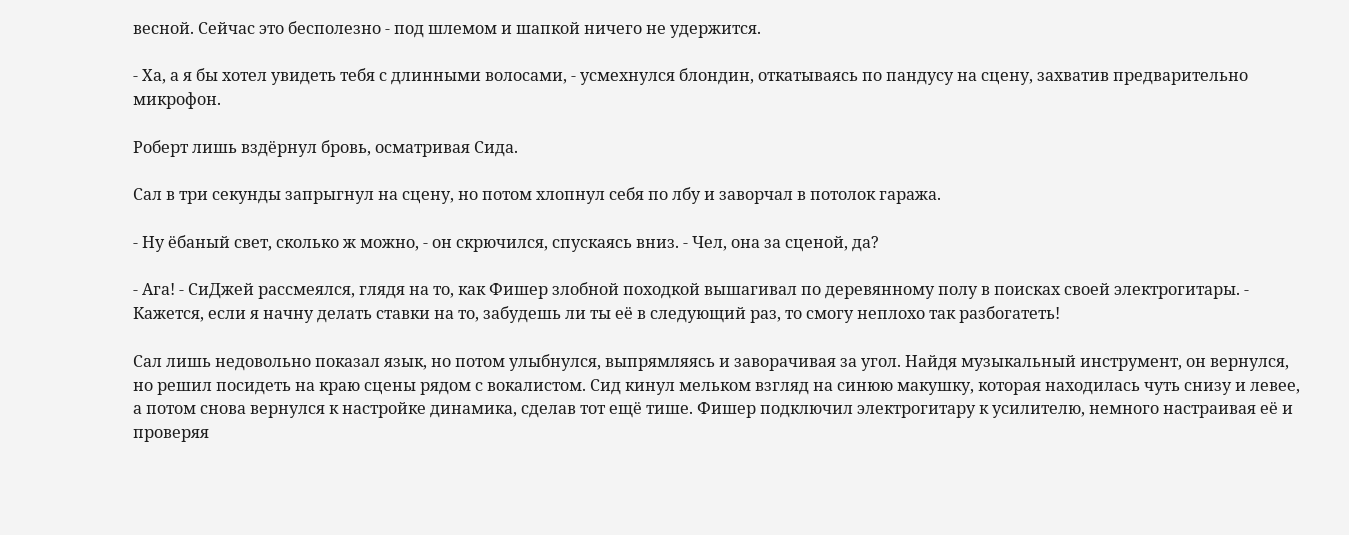весной. Сейчас это бесполезно - под шлемом и шапкой ничего не удержится.

- Ха, а я бы хотел увидеть тебя с длинными волосами, - усмехнулся блондин, откатываясь по пандусу на сцену, захватив предварительно микрофон.

Роберт лишь вздёрнул бровь, осматривая Сида.

Сал в три секунды запрыгнул на сцену, но потом хлопнул себя по лбу и заворчал в потолок гаража.

- Ну ёбаный свет, сколько ж можно, - он скрючился, спускаясь вниз. - Чел, она за сценой, да?

- Ага! - СиДжей рассмеялся, глядя на то, как Фишер злобной походкой вышагивал по деревянному полу в поисках своей электрогитары. - Кажется, если я начну делать ставки на то, забудешь ли ты её в следующий раз, то смогу неплохо так разбогатеть!

Сал лишь недовольно показал язык, но потом улыбнулся, выпрямляясь и заворачивая за угол. Найдя музыкальный инструмент, он вернулся, но решил посидеть на краю сцены рядом с вокалистом. Сид кинул мельком взгляд на синюю макушку, которая находилась чуть снизу и левее, а потом снова вернулся к настройке динамика, сделав тот ещё тише. Фишер подключил электрогитару к усилителю, немного настраивая её и проверяя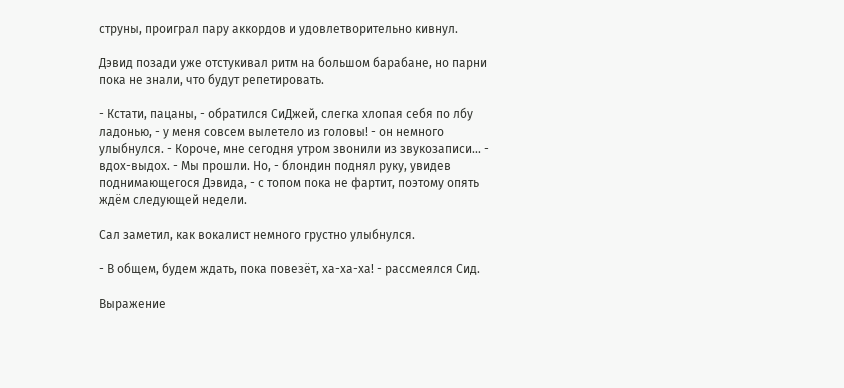струны, проиграл пару аккордов и удовлетворительно кивнул.

Дэвид позади уже отстукивал ритм на большом барабане, но парни пока не знали, что будут репетировать.

- Кстати, пацаны, - обратился СиДжей, слегка хлопая себя по лбу ладонью, - у меня совсем вылетело из головы! - он немного улыбнулся. - Короче, мне сегодня утром звонили из звукозаписи... - вдох-выдох. - Мы прошли. Но, - блондин поднял руку, увидев поднимающегося Дэвида, - с топом пока не фартит, поэтому опять ждём следующей недели.

Сал заметил, как вокалист немного грустно улыбнулся.

- В общем, будем ждать, пока повезёт, ха-ха-ха! - рассмеялся Сид.

Выражение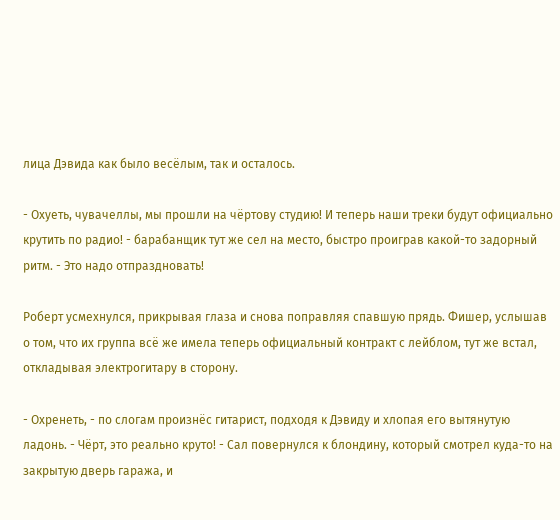лица Дэвида как было весёлым, так и осталось.

- Охуеть, чувачеллы, мы прошли на чёртову студию! И теперь наши треки будут официально крутить по радио! - барабанщик тут же сел на место, быстро проиграв какой-то задорный ритм. - Это надо отпраздновать!

Роберт усмехнулся, прикрывая глаза и снова поправляя спавшую прядь. Фишер, услышав о том, что их группа всё же имела теперь официальный контракт с лейблом, тут же встал, откладывая электрогитару в сторону.

- Охренеть, - по слогам произнёс гитарист, подходя к Дэвиду и хлопая его вытянутую ладонь. - Чёрт, это реально круто! - Сал повернулся к блондину, который смотрел куда-то на закрытую дверь гаража, и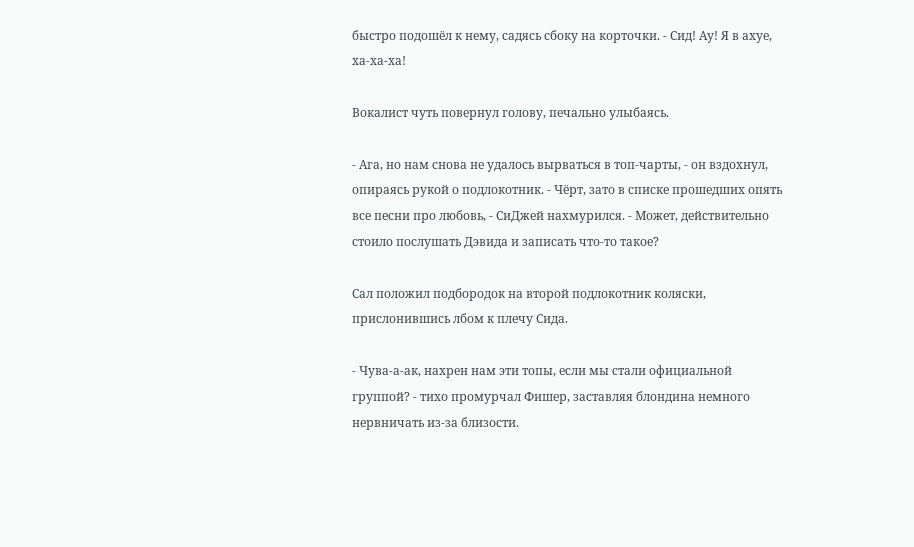быстро подошёл к нему, садясь сбоку на корточки. - Сид! Ау! Я в ахуе, ха-ха-ха!

Вокалист чуть повернул голову, печально улыбаясь.

- Ага, но нам снова не удалось вырваться в топ-чарты, - он вздохнул, опираясь рукой о подлокотник. - Чёрт, зато в списке прошедших опять все песни про любовь, - СиДжей нахмурился. - Может, действительно стоило послушать Дэвида и записать что-то такое?

Сал положил подбородок на второй подлокотник коляски, прислонившись лбом к плечу Сида.

- Чува-а-ак, нахрен нам эти топы, если мы стали официальной группой? - тихо промурчал Фишер, заставляя блондина немного нервничать из-за близости.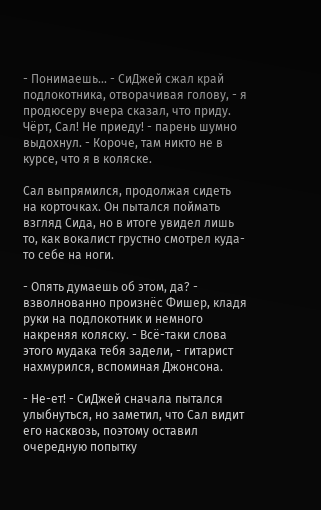- Понимаешь... - СиДжей сжал край подлокотника, отворачивая голову, - я продюсеру вчера сказал, что приду. Чёрт, Сал! Не приеду! - парень шумно выдохнул. - Короче, там никто не в курсе, что я в коляске.

Сал выпрямился, продолжая сидеть на корточках. Он пытался поймать взгляд Сида, но в итоге увидел лишь то, как вокалист грустно смотрел куда-то себе на ноги.

- Опять думаешь об этом, да? - взволнованно произнёс Фишер, кладя руки на подлокотник и немного накреняя коляску. - Всё-таки слова этого мудака тебя задели, - гитарист нахмурился, вспоминая Джонсона.

- Не-ет! - СиДжей сначала пытался улыбнуться, но заметил, что Сал видит его насквозь, поэтому оставил очередную попытку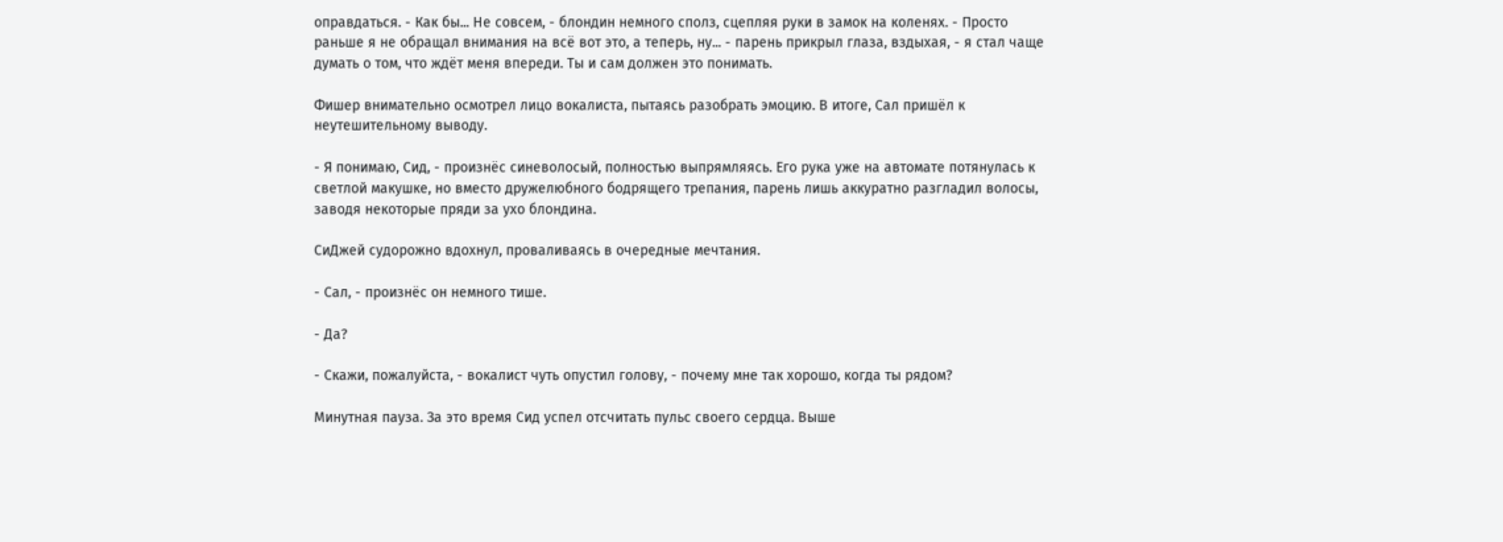оправдаться. - Как бы... Не совсем, - блондин немного сполз, сцепляя руки в замок на коленях. - Просто раньше я не обращал внимания на всё вот это, а теперь, ну... - парень прикрыл глаза, вздыхая, - я стал чаще думать о том, что ждёт меня впереди. Ты и сам должен это понимать.

Фишер внимательно осмотрел лицо вокалиста, пытаясь разобрать эмоцию. В итоге, Сал пришёл к неутешительному выводу.

- Я понимаю, Сид, - произнёс синеволосый, полностью выпрямляясь. Его рука уже на автомате потянулась к светлой макушке, но вместо дружелюбного бодрящего трепания, парень лишь аккуратно разгладил волосы, заводя некоторые пряди за ухо блондина.

СиДжей судорожно вдохнул, проваливаясь в очередные мечтания.

- Сал, - произнёс он немного тише.

- Да?

- Скажи, пожалуйста, - вокалист чуть опустил голову, - почему мне так хорошо, когда ты рядом?

Минутная пауза. За это время Сид успел отсчитать пульс своего сердца. Выше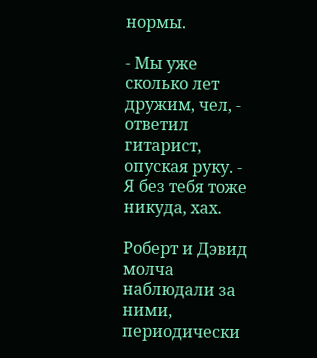нормы.

- Мы уже сколько лет дружим, чел, - ответил гитарист, опуская руку. - Я без тебя тоже никуда, хах.

Роберт и Дэвид молча наблюдали за ними, периодически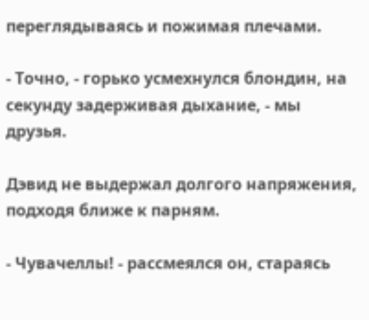переглядываясь и пожимая плечами.

- Точно, - горько усмехнулся блондин, на секунду задерживая дыхание, - мы друзья.

Дэвид не выдержал долгого напряжения, подходя ближе к парням.

- Чувачеллы! - рассмеялся он, стараясь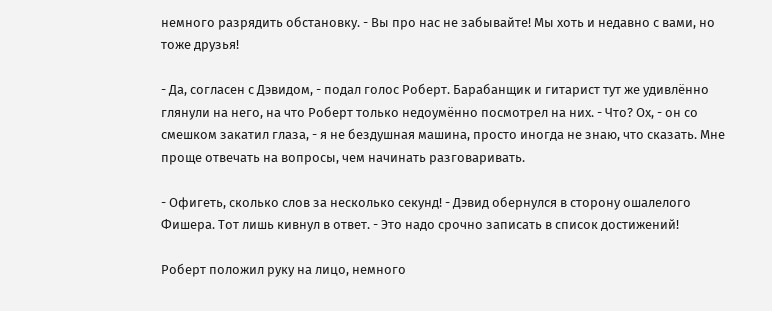немного разрядить обстановку. - Вы про нас не забывайте! Мы хоть и недавно с вами, но тоже друзья!

- Да, согласен с Дэвидом, - подал голос Роберт. Барабанщик и гитарист тут же удивлённо глянули на него, на что Роберт только недоумённо посмотрел на них. - Что? Ох, - он со смешком закатил глаза, - я не бездушная машина, просто иногда не знаю, что сказать. Мне проще отвечать на вопросы, чем начинать разговаривать.

- Офигеть, сколько слов за несколько секунд! - Дэвид обернулся в сторону ошалелого Фишера. Тот лишь кивнул в ответ. - Это надо срочно записать в список достижений!

Роберт положил руку на лицо, немного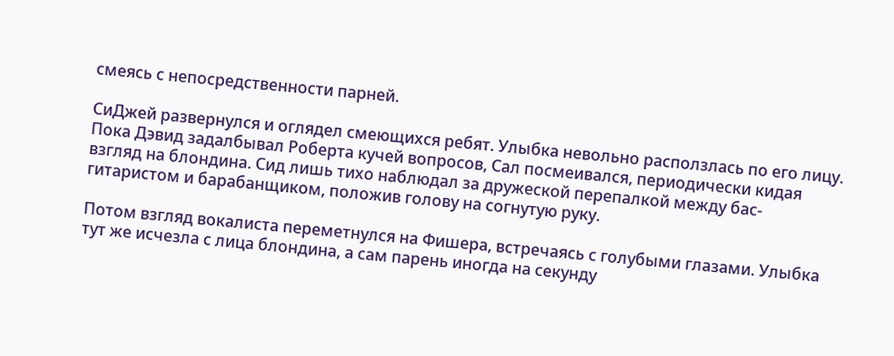смеясь с непосредственности парней.

СиДжей развернулся и оглядел смеющихся ребят. Улыбка невольно расползлась по его лицу. Пока Дэвид задалбывал Роберта кучей вопросов, Сал посмеивался, периодически кидая взгляд на блондина. Сид лишь тихо наблюдал за дружеской перепалкой между бас-гитаристом и барабанщиком, положив голову на согнутую руку.

Потом взгляд вокалиста переметнулся на Фишера, встречаясь с голубыми глазами. Улыбка тут же исчезла с лица блондина, а сам парень иногда на секунду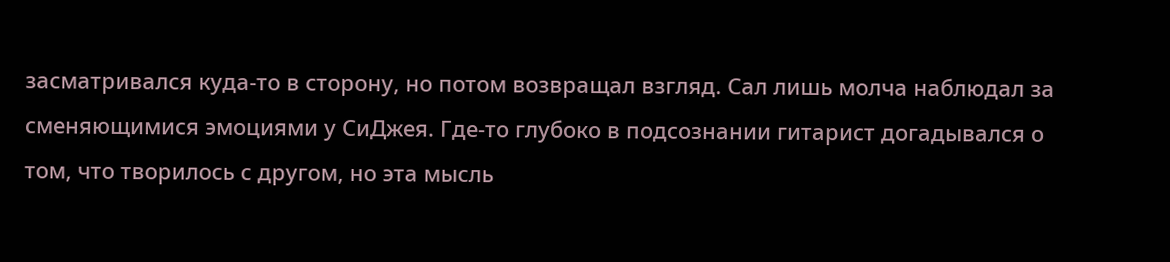засматривался куда-то в сторону, но потом возвращал взгляд. Сал лишь молча наблюдал за сменяющимися эмоциями у СиДжея. Где-то глубоко в подсознании гитарист догадывался о том, что творилось с другом, но эта мысль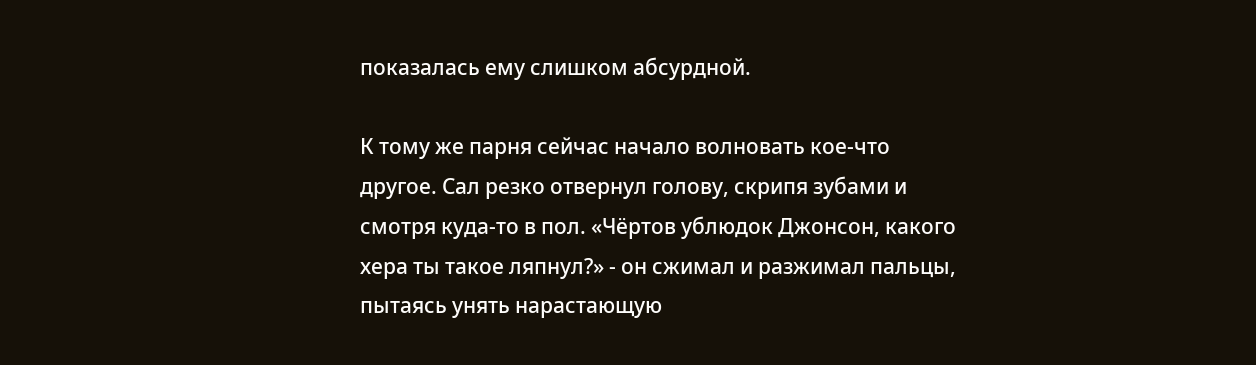показалась ему слишком абсурдной.

К тому же парня сейчас начало волновать кое-что другое. Сал резко отвернул голову, скрипя зубами и смотря куда-то в пол. «Чёртов ублюдок Джонсон, какого хера ты такое ляпнул?» - он сжимал и разжимал пальцы, пытаясь унять нарастающую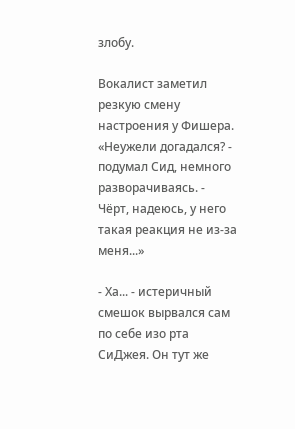злобу.

Вокалист заметил резкую смену настроения у Фишера. «Неужели догадался? - подумал Сид, немного разворачиваясь. - Чёрт, надеюсь, у него такая реакция не из-за меня...»

- Ха... - истеричный смешок вырвался сам по себе изо рта СиДжея. Он тут же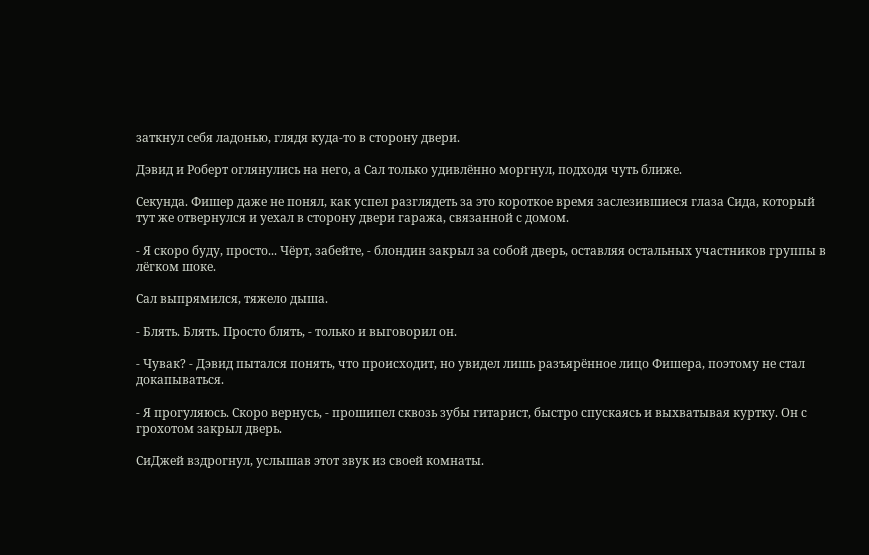заткнул себя ладонью, глядя куда-то в сторону двери.

Дэвид и Роберт оглянулись на него, а Сал только удивлённо моргнул, подходя чуть ближе.

Секунда. Фишер даже не понял, как успел разглядеть за это короткое время заслезившиеся глаза Сида, который тут же отвернулся и уехал в сторону двери гаража, связанной с домом.

- Я скоро буду, просто... Чёрт, забейте, - блондин закрыл за собой дверь, оставляя остальных участников группы в лёгком шоке.

Сал выпрямился, тяжело дыша.

- Блять. Блять. Просто блять, - только и выговорил он.

- Чувак? - Дэвид пытался понять, что происходит, но увидел лишь разъярённое лицо Фишера, поэтому не стал докапываться.

- Я прогуляюсь. Скоро вернусь, - прошипел сквозь зубы гитарист, быстро спускаясь и выхватывая куртку. Он с грохотом закрыл дверь.

СиДжей вздрогнул, услышав этот звук из своей комнаты.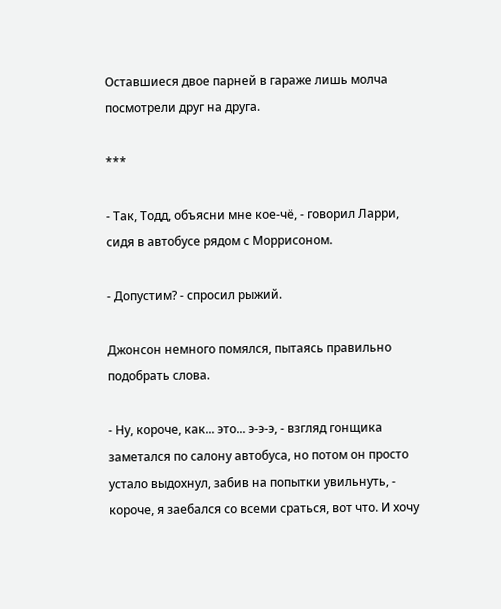Оставшиеся двое парней в гараже лишь молча посмотрели друг на друга.

***

- Так, Тодд, объясни мне кое-чё, - говорил Ларри, сидя в автобусе рядом с Моррисоном.

- Допустим? - спросил рыжий.

Джонсон немного помялся, пытаясь правильно подобрать слова.

- Ну, короче, как... это... э-э-э, - взгляд гонщика заметался по салону автобуса, но потом он просто устало выдохнул, забив на попытки увильнуть, - короче, я заебался со всеми сраться, вот что. И хочу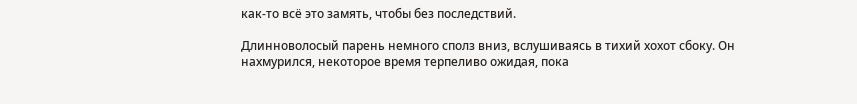как-то всё это замять, чтобы без последствий.

Длинноволосый парень немного сполз вниз, вслушиваясь в тихий хохот сбоку. Он нахмурился, некоторое время терпеливо ожидая, пока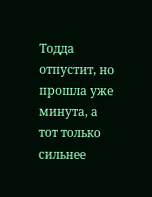Тодда отпустит, но прошла уже минута, а тот только сильнее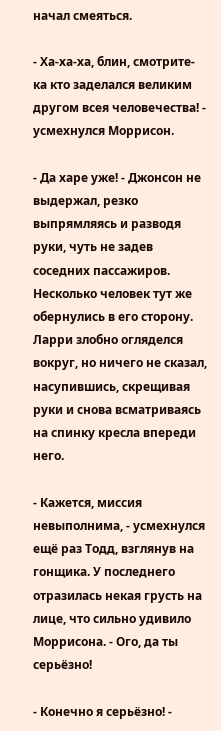начал смеяться.

- Ха-ха-ха, блин, смотрите-ка кто заделался великим другом всея человечества! - усмехнулся Моррисон.

- Да харе уже! - Джонсон не выдержал, резко выпрямляясь и разводя руки, чуть не задев соседних пассажиров. Несколько человек тут же обернулись в его сторону. Ларри злобно огляделся вокруг, но ничего не сказал, насупившись, скрещивая руки и снова всматриваясь на спинку кресла впереди него.

- Кажется, миссия невыполнима, - усмехнулся ещё раз Тодд, взглянув на гонщика. У последнего отразилась некая грусть на лице, что сильно удивило Моррисона. - Ого, да ты серьёзно!

- Конечно я серьёзно! -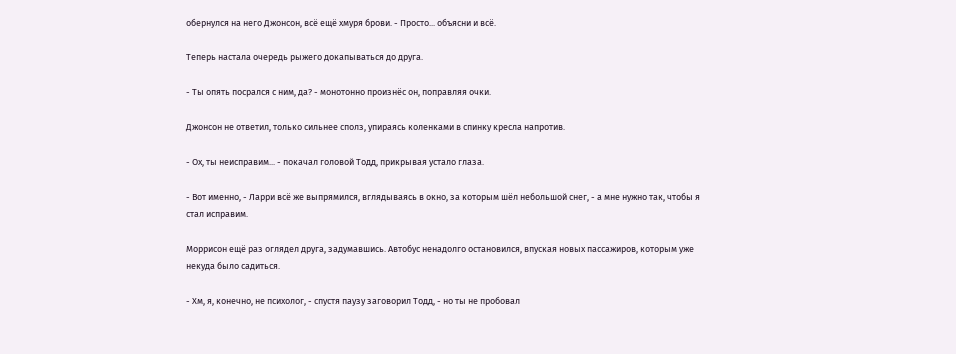обернулся на него Джонсон, всё ещё хмуря брови. - Просто... объясни и всё.

Теперь настала очередь рыжего докапываться до друга.

- Ты опять посрался с ним, да? - монотонно произнёс он, поправляя очки.

Джонсон не ответил, только сильнее сполз, упираясь коленками в спинку кресла напротив.

- Ох, ты неисправим... - покачал головой Тодд, прикрывая устало глаза.

- Вот именно, - Ларри всё же выпрямился, вглядываясь в окно, за которым шёл небольшой снег, - а мне нужно так, чтобы я стал исправим.

Моррисон ещё раз оглядел друга, задумавшись. Автобус ненадолго остановился, впуская новых пассажиров, которым уже некуда было садиться.

- Хм, я, конечно, не психолог, - спустя паузу заговорил Тодд, - но ты не пробовал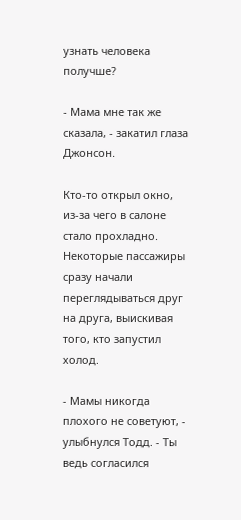узнать человека получше?

- Мама мне так же сказала, - закатил глаза Джонсон.

Кто-то открыл окно, из-за чего в салоне стало прохладно. Некоторые пассажиры сразу начали переглядываться друг на друга, выискивая того, кто запустил холод.

- Мамы никогда плохого не советуют, - улыбнулся Тодд. - Ты ведь согласился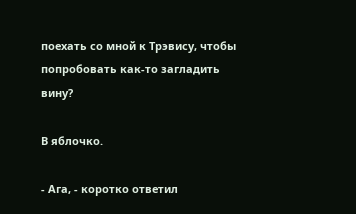поехать со мной к Трэвису, чтобы попробовать как-то загладить вину?

В яблочко.

- Ага, - коротко ответил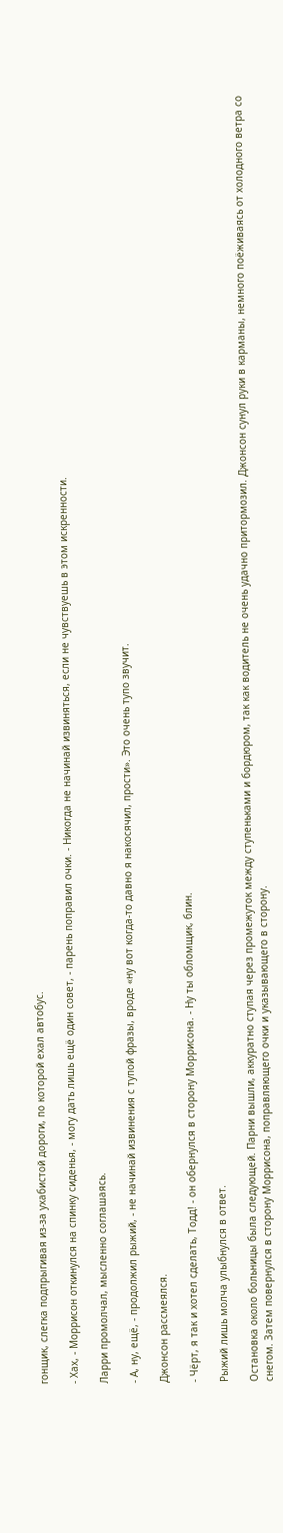гонщик, слегка подпрыгивая из-за ухабистой дороги, по которой ехал автобус.

- Хах, - Моррисон откинулся на спинку сиденья, - могу дать лишь ещё один совет, - парень поправил очки. - Никогда не начинай извиняться, если не чувствуешь в этом искренности.

Ларри промолчал, мысленно соглашаясь.

- А, ну, ещё, - продолжил рыжий, - не начинай извинения с тупой фразы, вроде «ну вот когда-то давно я накосячил, прости». Это очень тупо звучит.

Джонсон рассмеялся.

- Чёрт, я так и хотел сделать, Тодд! - он обернулся в сторону Моррисона. - Ну ты обломщик, блин.

Рыжий лишь молча улыбнулся в ответ.

Остановка около больницы была следующей. Парни вышли, аккуратно ступая через промежуток между ступеньками и бордюром, так как водитель не очень удачно притормозил. Джонсон сунул руки в карманы, немного поёживаясь от холодного ветра со снегом. Затем повернулся в сторону Моррисона, поправляющего очки и указывающего в сторону.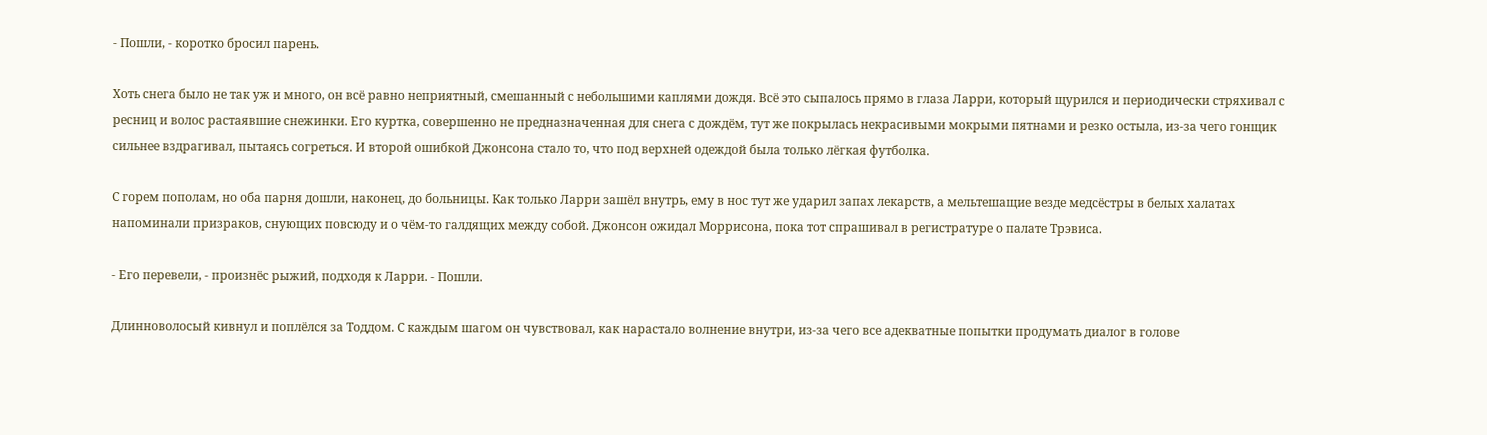- Пошли, - коротко бросил парень.

Хоть снега было не так уж и много, он всё равно неприятный, смешанный с небольшими каплями дождя. Всё это сыпалось прямо в глаза Ларри, который щурился и периодически стряхивал с ресниц и волос растаявшие снежинки. Его куртка, совершенно не предназначенная для снега с дождём, тут же покрылась некрасивыми мокрыми пятнами и резко остыла, из-за чего гонщик сильнее вздрагивал, пытаясь согреться. И второй ошибкой Джонсона стало то, что под верхней одеждой была только лёгкая футболка.

С горем пополам, но оба парня дошли, наконец, до больницы. Как только Ларри зашёл внутрь, ему в нос тут же ударил запах лекарств, а мельтешащие везде медсёстры в белых халатах напоминали призраков, снующих повсюду и о чём-то галдящих между собой. Джонсон ожидал Моррисона, пока тот спрашивал в регистратуре о палате Трэвиса.

- Его перевели, - произнёс рыжий, подходя к Ларри. - Пошли.

Длинноволосый кивнул и поплёлся за Тоддом. С каждым шагом он чувствовал, как нарастало волнение внутри, из-за чего все адекватные попытки продумать диалог в голове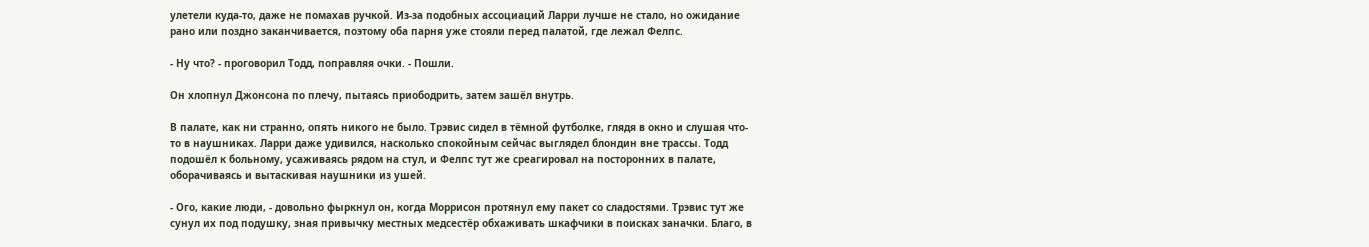улетели куда-то, даже не помахав ручкой. Из-за подобных ассоциаций Ларри лучше не стало, но ожидание рано или поздно заканчивается, поэтому оба парня уже стояли перед палатой, где лежал Фелпс.

- Ну что? - проговорил Тодд, поправляя очки. - Пошли.

Он хлопнул Джонсона по плечу, пытаясь приободрить, затем зашёл внутрь.

В палате, как ни странно, опять никого не было. Трэвис сидел в тёмной футболке, глядя в окно и слушая что-то в наушниках. Ларри даже удивился, насколько спокойным сейчас выглядел блондин вне трассы. Тодд подошёл к больному, усаживаясь рядом на стул, и Фелпс тут же среагировал на посторонних в палате, оборачиваясь и вытаскивая наушники из ушей.

- Ого, какие люди, - довольно фыркнул он, когда Моррисон протянул ему пакет со сладостями. Трэвис тут же сунул их под подушку, зная привычку местных медсестёр обхаживать шкафчики в поисках заначки. Благо, в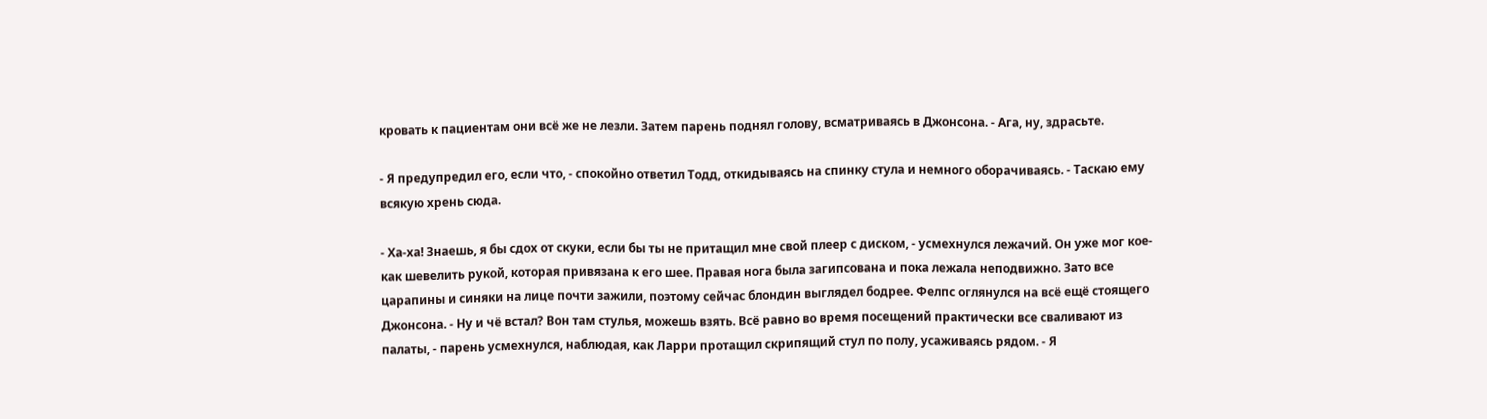кровать к пациентам они всё же не лезли. Затем парень поднял голову, всматриваясь в Джонсона. - Ага, ну, здрасьте.

- Я предупредил его, если что, - спокойно ответил Тодд, откидываясь на спинку стула и немного оборачиваясь. - Таскаю ему всякую хрень сюда.

- Ха-ха! Знаешь, я бы сдох от скуки, если бы ты не притащил мне свой плеер с диском, - усмехнулся лежачий. Он уже мог кое-как шевелить рукой, которая привязана к его шее. Правая нога была загипсована и пока лежала неподвижно. Зато все царапины и синяки на лице почти зажили, поэтому сейчас блондин выглядел бодрее. Фелпс оглянулся на всё ещё стоящего Джонсона. - Ну и чё встал? Вон там стулья, можешь взять. Всё равно во время посещений практически все сваливают из палаты, - парень усмехнулся, наблюдая, как Ларри протащил скрипящий стул по полу, усаживаясь рядом. - Я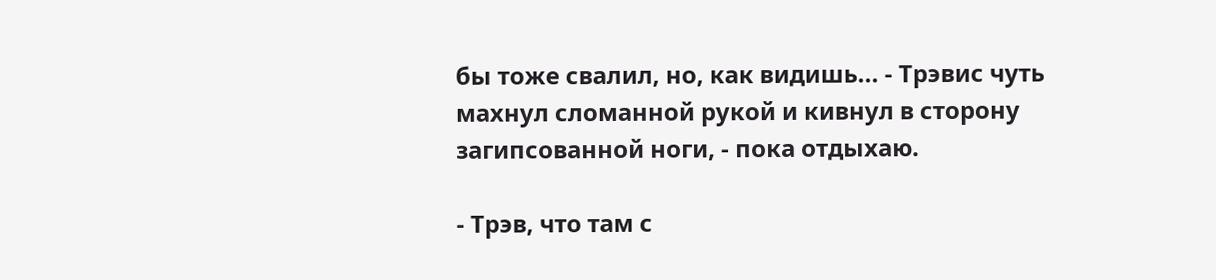бы тоже свалил, но, как видишь... - Трэвис чуть махнул сломанной рукой и кивнул в сторону загипсованной ноги, - пока отдыхаю.

- Трэв, что там с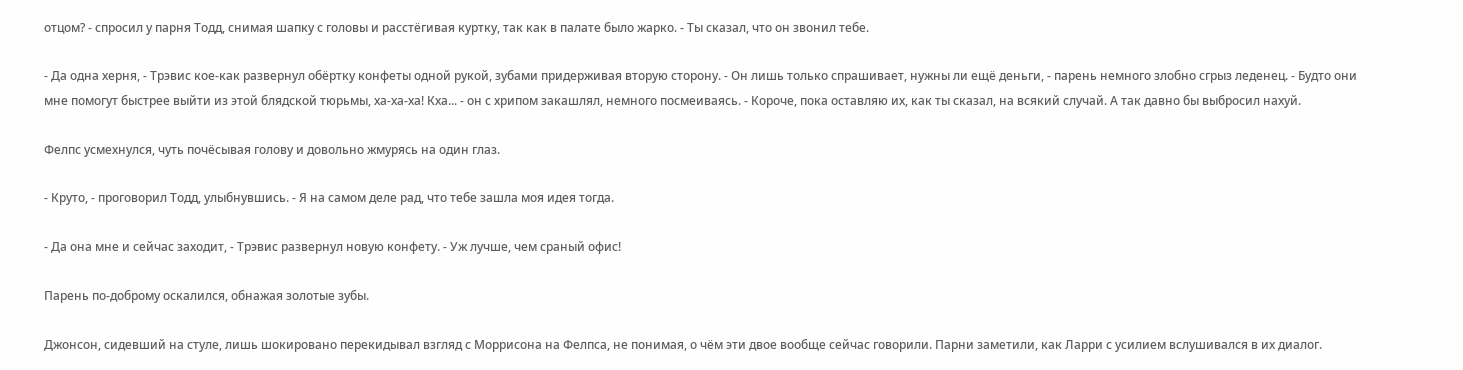отцом? - спросил у парня Тодд, снимая шапку с головы и расстёгивая куртку, так как в палате было жарко. - Ты сказал, что он звонил тебе.

- Да одна херня, - Трэвис кое-как развернул обёртку конфеты одной рукой, зубами придерживая вторую сторону. - Он лишь только спрашивает, нужны ли ещё деньги, - парень немного злобно сгрыз леденец. - Будто они мне помогут быстрее выйти из этой блядской тюрьмы, ха-ха-ха! Кха... - он с хрипом закашлял, немного посмеиваясь. - Короче, пока оставляю их, как ты сказал, на всякий случай. А так давно бы выбросил нахуй.

Фелпс усмехнулся, чуть почёсывая голову и довольно жмурясь на один глаз.

- Круто, - проговорил Тодд, улыбнувшись. - Я на самом деле рад, что тебе зашла моя идея тогда.

- Да она мне и сейчас заходит, - Трэвис развернул новую конфету. - Уж лучше, чем сраный офис!

Парень по-доброму оскалился, обнажая золотые зубы.

Джонсон, сидевший на стуле, лишь шокировано перекидывал взгляд с Моррисона на Фелпса, не понимая, о чём эти двое вообще сейчас говорили. Парни заметили, как Ларри с усилием вслушивался в их диалог.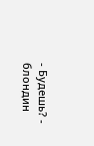- Будешь? - блондин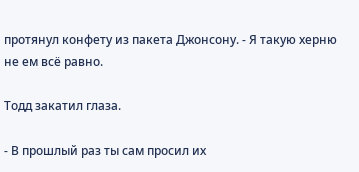протянул конфету из пакета Джонсону. - Я такую херню не ем всё равно.

Тодд закатил глаза.

- В прошлый раз ты сам просил их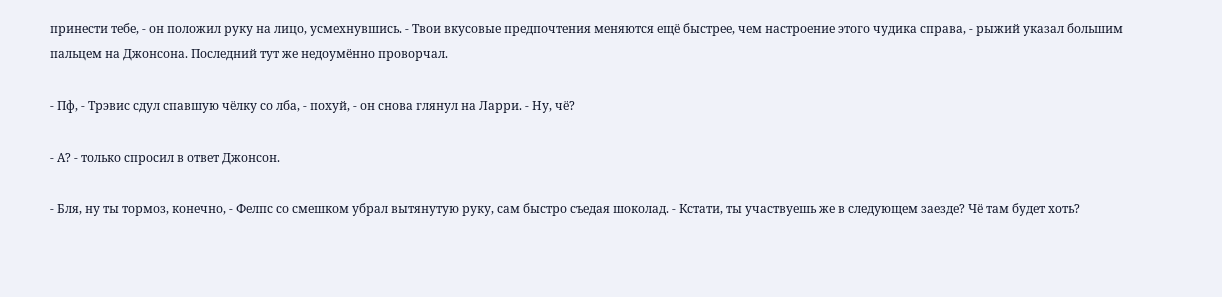принести тебе, - он положил руку на лицо, усмехнувшись. - Твои вкусовые предпочтения меняются ещё быстрее, чем настроение этого чудика справа, - рыжий указал большим пальцем на Джонсона. Последний тут же недоумённо проворчал.

- Пф, - Трэвис сдул спавшую чёлку со лба, - похуй, - он снова глянул на Ларри. - Ну, чё?

- А? - только спросил в ответ Джонсон.

- Бля, ну ты тормоз, конечно, - Фелпс со смешком убрал вытянутую руку, сам быстро съедая шоколад. - Кстати, ты участвуешь же в следующем заезде? Чё там будет хоть?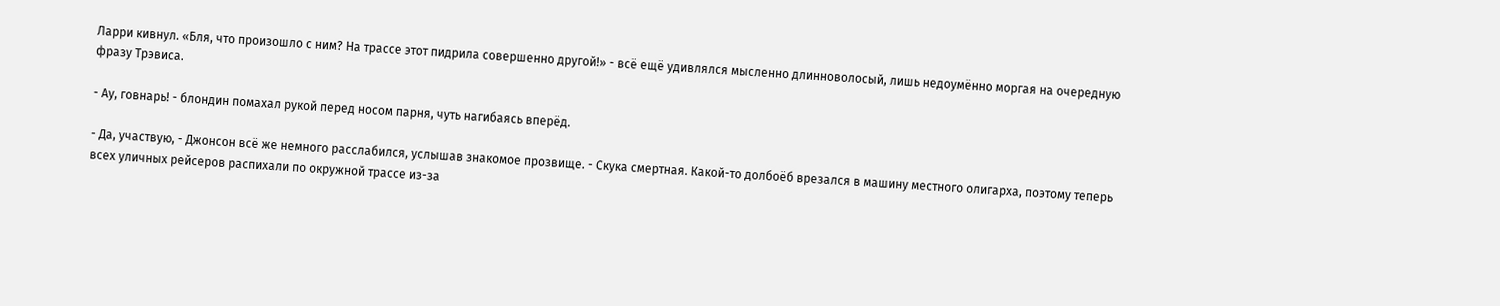Ларри кивнул. «Бля, что произошло с ним? На трассе этот пидрила совершенно другой!» - всё ещё удивлялся мысленно длинноволосый, лишь недоумённо моргая на очередную фразу Трэвиса.

- Ау, говнарь! - блондин помахал рукой перед носом парня, чуть нагибаясь вперёд.

- Да, участвую, - Джонсон всё же немного расслабился, услышав знакомое прозвище. - Скука смертная. Какой-то долбоёб врезался в машину местного олигарха, поэтому теперь всех уличных рейсеров распихали по окружной трассе из-за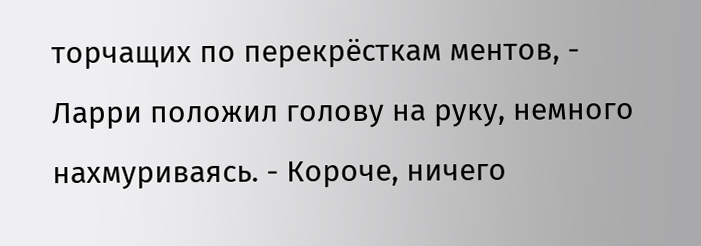торчащих по перекрёсткам ментов, - Ларри положил голову на руку, немного нахмуриваясь. - Короче, ничего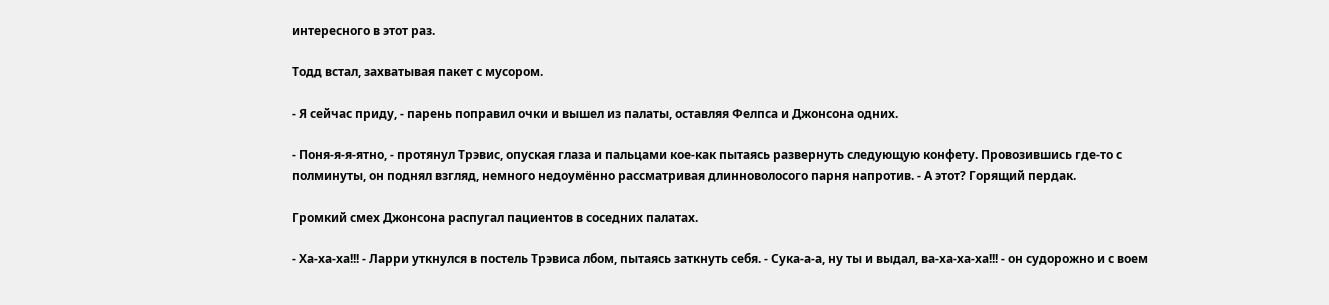интересного в этот раз.

Тодд встал, захватывая пакет с мусором.

- Я сейчас приду, - парень поправил очки и вышел из палаты, оставляя Фелпса и Джонсона одних.

- Поня-я-я-ятно, - протянул Трэвис, опуская глаза и пальцами кое-как пытаясь развернуть следующую конфету. Провозившись где-то с полминуты, он поднял взгляд, немного недоумённо рассматривая длинноволосого парня напротив. - А этот? Горящий пердак.

Громкий смех Джонсона распугал пациентов в соседних палатах.

- Ха-ха-ха!!! - Ларри уткнулся в постель Трэвиса лбом, пытаясь заткнуть себя. - Сука-а-а, ну ты и выдал, ва-ха-ха-ха!!! - он судорожно и с воем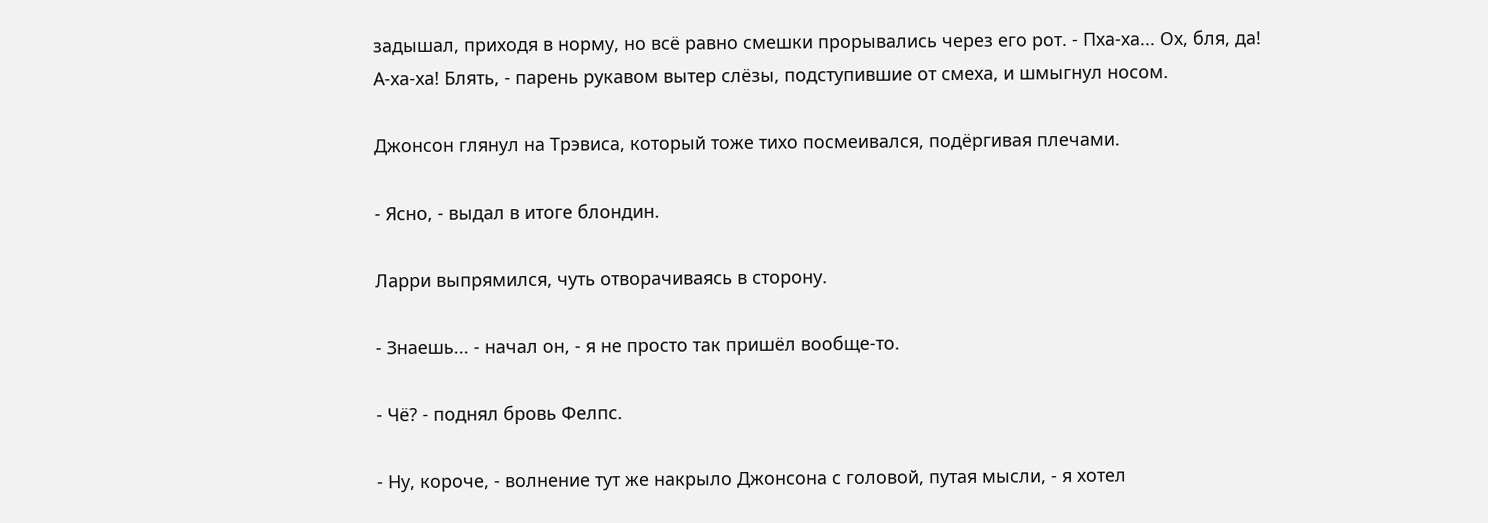задышал, приходя в норму, но всё равно смешки прорывались через его рот. - Пха-ха... Ох, бля, да! А-ха-ха! Блять, - парень рукавом вытер слёзы, подступившие от смеха, и шмыгнул носом.

Джонсон глянул на Трэвиса, который тоже тихо посмеивался, подёргивая плечами.

- Ясно, - выдал в итоге блондин.

Ларри выпрямился, чуть отворачиваясь в сторону.

- Знаешь... - начал он, - я не просто так пришёл вообще-то.

- Чё? - поднял бровь Фелпс.

- Ну, короче, - волнение тут же накрыло Джонсона с головой, путая мысли, - я хотел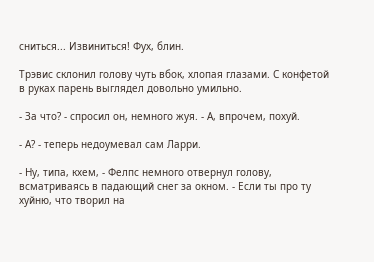сниться... Извиниться! Фух, блин.

Трэвис склонил голову чуть вбок, хлопая глазами. С конфетой в руках парень выглядел довольно умильно.

- За что? - спросил он, немного жуя. - А, впрочем, похуй.

- А? - теперь недоумевал сам Ларри.

- Ну, типа, кхем, - Фелпс немного отвернул голову, всматриваясь в падающий снег за окном. - Если ты про ту хуйню, что творил на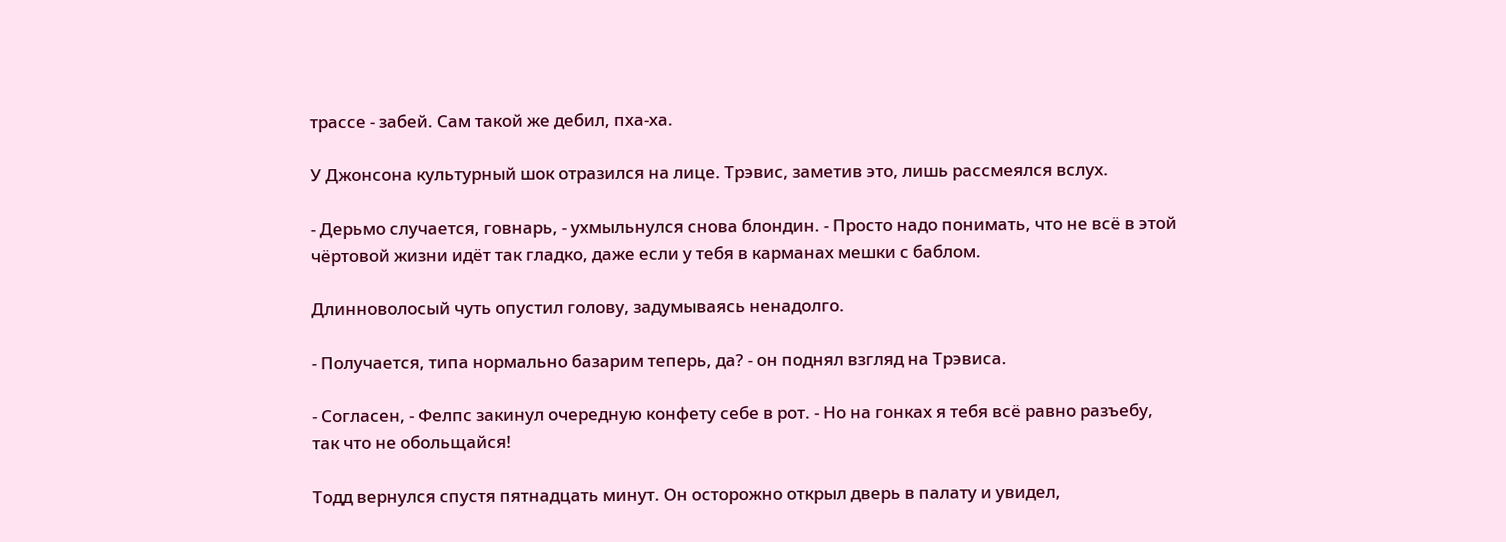трассе - забей. Сам такой же дебил, пха-ха.

У Джонсона культурный шок отразился на лице. Трэвис, заметив это, лишь рассмеялся вслух.

- Дерьмо случается, говнарь, - ухмыльнулся снова блондин. - Просто надо понимать, что не всё в этой чёртовой жизни идёт так гладко, даже если у тебя в карманах мешки с баблом.

Длинноволосый чуть опустил голову, задумываясь ненадолго.

- Получается, типа нормально базарим теперь, да? - он поднял взгляд на Трэвиса.

- Согласен, - Фелпс закинул очередную конфету себе в рот. - Но на гонках я тебя всё равно разъебу, так что не обольщайся!

Тодд вернулся спустя пятнадцать минут. Он осторожно открыл дверь в палату и увидел,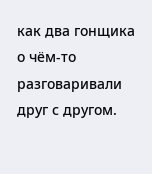как два гонщика о чём-то разговаривали друг с другом.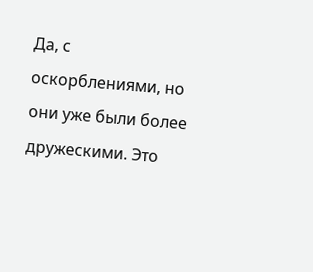Да, с оскорблениями, но они уже были более дружескими. Это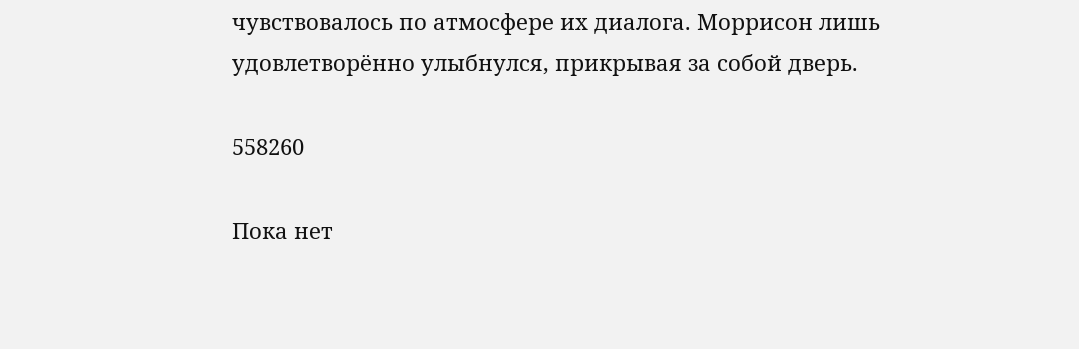чувствовалось по атмосфере их диалога. Моррисон лишь удовлетворённо улыбнулся, прикрывая за собой дверь.

558260

Пока нет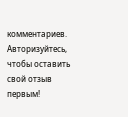комментариев. Авторизуйтесь, чтобы оставить свой отзыв первым!